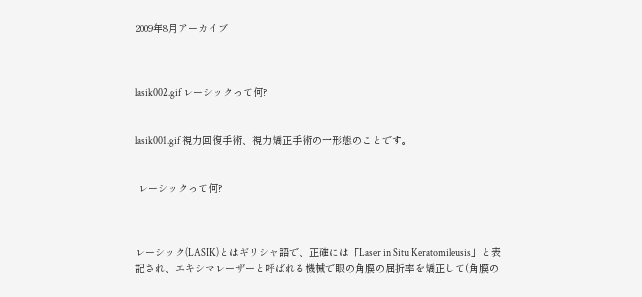2009年8月アーカイブ



lasik002.gif レーシックって何?


lasik001.gif 視力回復手術、視力矯正手術の一形態のことです。


 レーシックって何?



レーシック(LASIK)とはギリシャ語で、正確には「Laser in Situ Keratomileusis」と表記され、エキシマレーザーと呼ばれる機械で眼の角膜の屈折率を矯正して(角膜の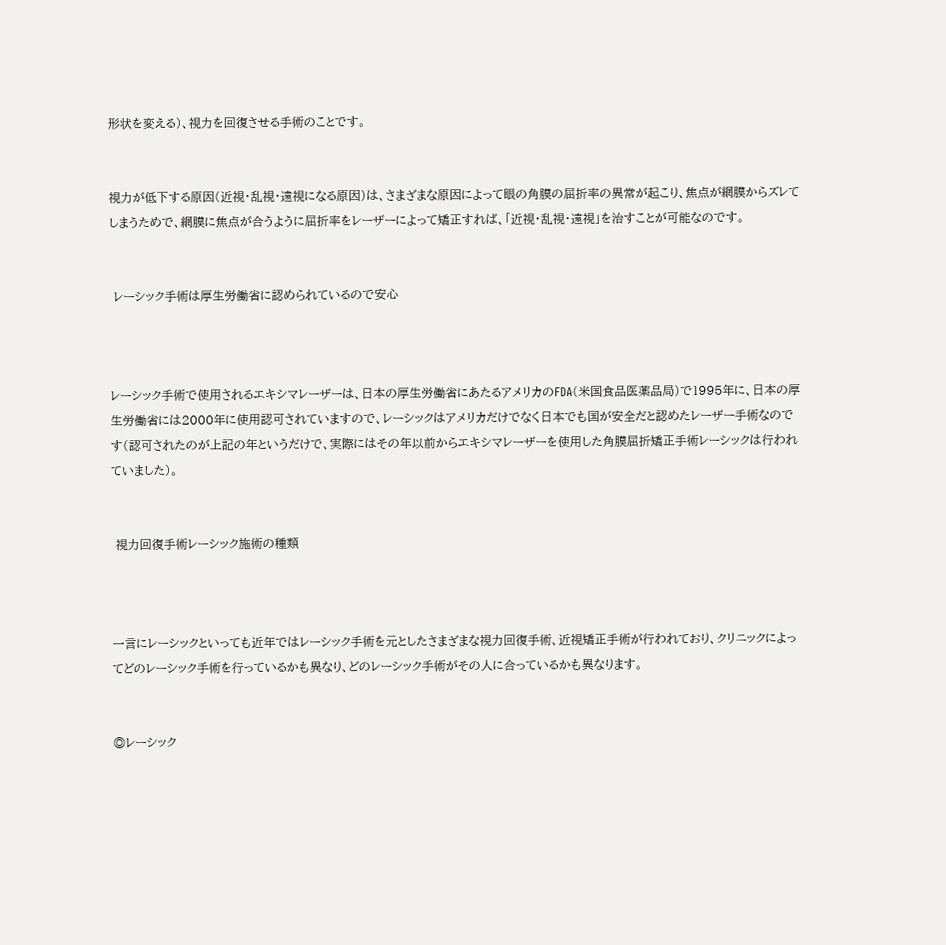形状を変える)、視力を回復させる手術のことです。


視力が低下する原因(近視・乱視・遠視になる原因)は、さまざまな原因によって眼の角膜の屈折率の異常が起こり、焦点が網膜からズレてしまうためで、網膜に焦点が合うように屈折率をレーザーによって矯正すれば、「近視・乱視・遠視」を治すことが可能なのです。


 レーシック手術は厚生労働省に認められているので安心



レーシック手術で使用されるエキシマレーザーは、日本の厚生労働省にあたるアメリカのFDA(米国食品医薬品局)で1995年に、日本の厚生労働省には2000年に使用認可されていますので、レーシックはアメリカだけでなく日本でも国が安全だと認めたレーザー手術なのです(認可されたのが上記の年というだけで、実際にはその年以前からエキシマレーザーを使用した角膜屈折矯正手術レーシックは行われていました)。


 視力回復手術レーシック施術の種類



一言にレーシックといっても近年ではレーシック手術を元としたさまざまな視力回復手術、近視矯正手術が行われており、クリニックによってどのレーシック手術を行っているかも異なり、どのレーシック手術がその人に合っているかも異なります。


◎レーシック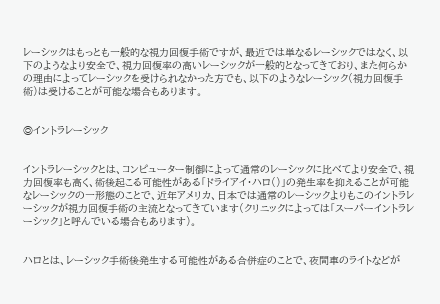レーシックはもっとも一般的な視力回復手術ですが、最近では単なるレーシックではなく、以下のようなより安全で、視力回復率の高いレーシックが一般的となってきており、また何らかの理由によってレーシックを受けられなかった方でも、以下のようなレーシック(視力回復手術)は受けることが可能な場合もあります。


◎イントラレーシック


イントラレーシックとは、コンピューター制御によって通常のレーシックに比べてより安全で、視力回復率も高く、術後起こる可能性がある「ドライアイ・ハロ()」の発生率を抑えることが可能なレーシックの一形態のことで、近年アメリカ、日本では通常のレーシックよりもこのイントラレーシックが視力回復手術の主流となってきています(クリニックによっては「スーパーイントラレーシック」と呼んでいる場合もあります)。


ハロとは、レーシック手術後発生する可能性がある合併症のことで、夜間車のライトなどが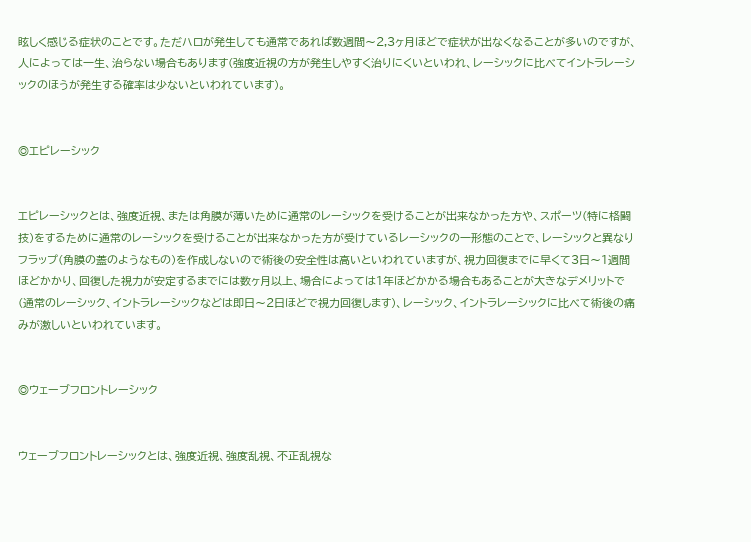眩しく感じる症状のことです。ただハロが発生しても通常であれば数週間〜2,3ヶ月ほどで症状が出なくなることが多いのですが、人によっては一生、治らない場合もあります(強度近視の方が発生しやすく治りにくいといわれ、レーシックに比べてイントラレーシックのほうが発生する確率は少ないといわれています)。


◎エピレーシック


エピレーシックとは、強度近視、または角膜が薄いために通常のレーシックを受けることが出来なかった方や、スポーツ(特に格闘技)をするために通常のレーシックを受けることが出来なかった方が受けているレーシックの一形態のことで、レーシックと異なりフラップ(角膜の蓋のようなもの)を作成しないので術後の安全性は高いといわれていますが、視力回復までに早くて3日〜1週間ほどかかり、回復した視力が安定するまでには数ヶ月以上、場合によっては1年ほどかかる場合もあることが大きなデメリットで(通常のレーシック、イントラレーシックなどは即日〜2日ほどで視力回復します)、レーシック、イントラレーシックに比べて術後の痛みが激しいといわれています。


◎ウェーブフロントレーシック


ウェーブフロントレーシックとは、強度近視、強度乱視、不正乱視な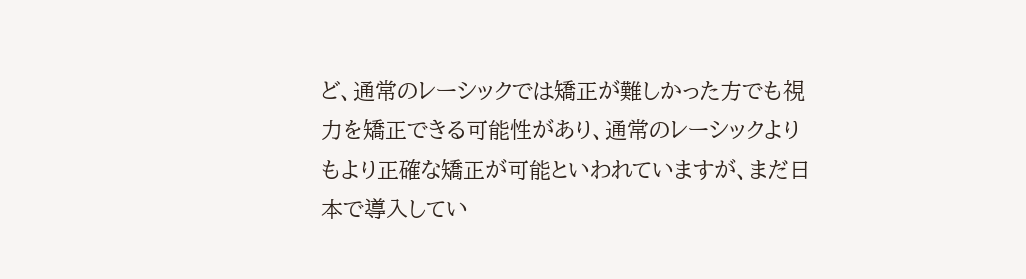ど、通常のレーシックでは矯正が難しかった方でも視力を矯正できる可能性があり、通常のレーシックよりもより正確な矯正が可能といわれていますが、まだ日本で導入してい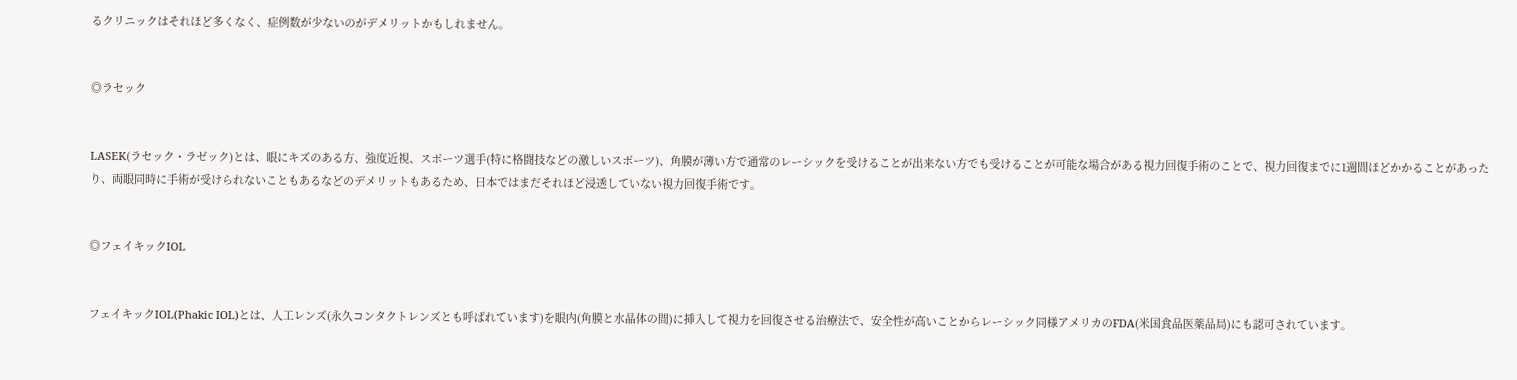るクリニックはそれほど多くなく、症例数が少ないのがデメリットかもしれません。


◎ラセック


LASEK(ラセック・ラゼック)とは、眼にキズのある方、強度近視、スポーツ選手(特に格闘技などの激しいスポーツ)、角膜が薄い方で通常のレーシックを受けることが出来ない方でも受けることが可能な場合がある視力回復手術のことで、視力回復までに1週間ほどかかることがあったり、両眼同時に手術が受けられないこともあるなどのデメリットもあるため、日本ではまだそれほど浸透していない視力回復手術です。


◎フェイキックIOL


フェイキックIOL(Phakic IOL)とは、人工レンズ(永久コンタクトレンズとも呼ばれています)を眼内(角膜と水晶体の間)に挿入して視力を回復させる治療法で、安全性が高いことからレーシック同様アメリカのFDA(米国食品医薬品局)にも認可されています。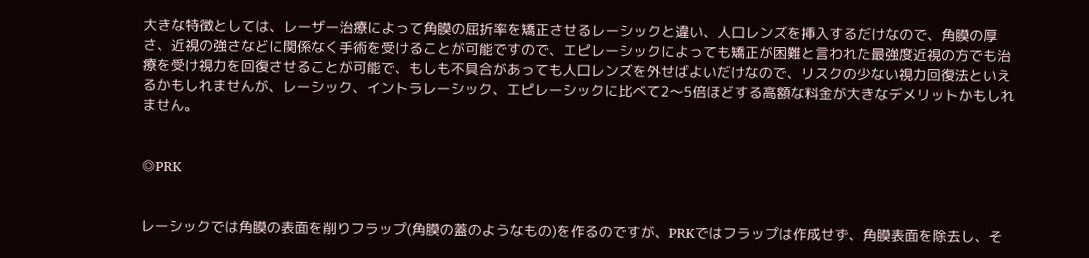大きな特徴としては、レーザー治療によって角膜の屈折率を矯正させるレーシックと違い、人口レンズを挿入するだけなので、角膜の厚さ、近視の強さなどに関係なく手術を受けることが可能ですので、エピレーシックによっても矯正が困難と言われた最強度近視の方でも治療を受け視力を回復させることが可能で、もしも不具合があっても人口レンズを外せばよいだけなので、リスクの少ない視力回復法といえるかもしれませんが、レーシック、イントラレーシック、エピレーシックに比べて2〜5倍ほどする高額な料金が大きなデメリットかもしれません。


◎PRK


レーシックでは角膜の表面を削りフラップ(角膜の蓋のようなもの)を作るのですが、PRKではフラップは作成せず、角膜表面を除去し、そ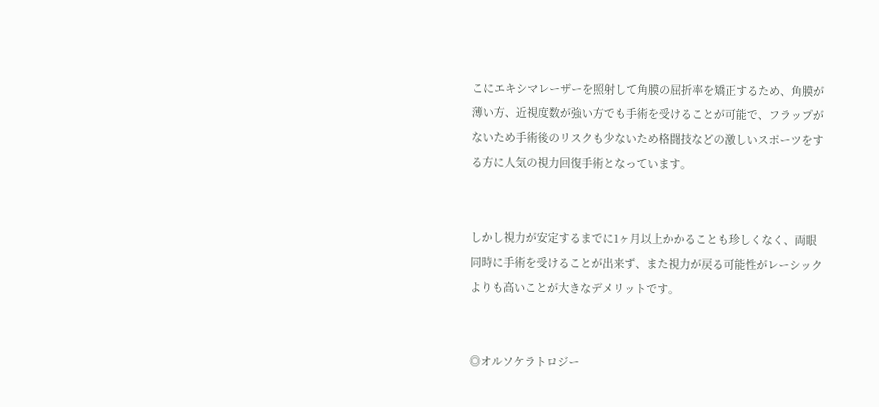こにエキシマレーザーを照射して角膜の屈折率を矯正するため、角膜が薄い方、近視度数が強い方でも手術を受けることが可能で、フラップがないため手術後のリスクも少ないため格闘技などの激しいスポーツをする方に人気の視力回復手術となっています。


しかし視力が安定するまでに1ヶ月以上かかることも珍しくなく、両眼同時に手術を受けることが出来ず、また視力が戻る可能性がレーシックよりも高いことが大きなデメリットです。


◎オルソケラトロジー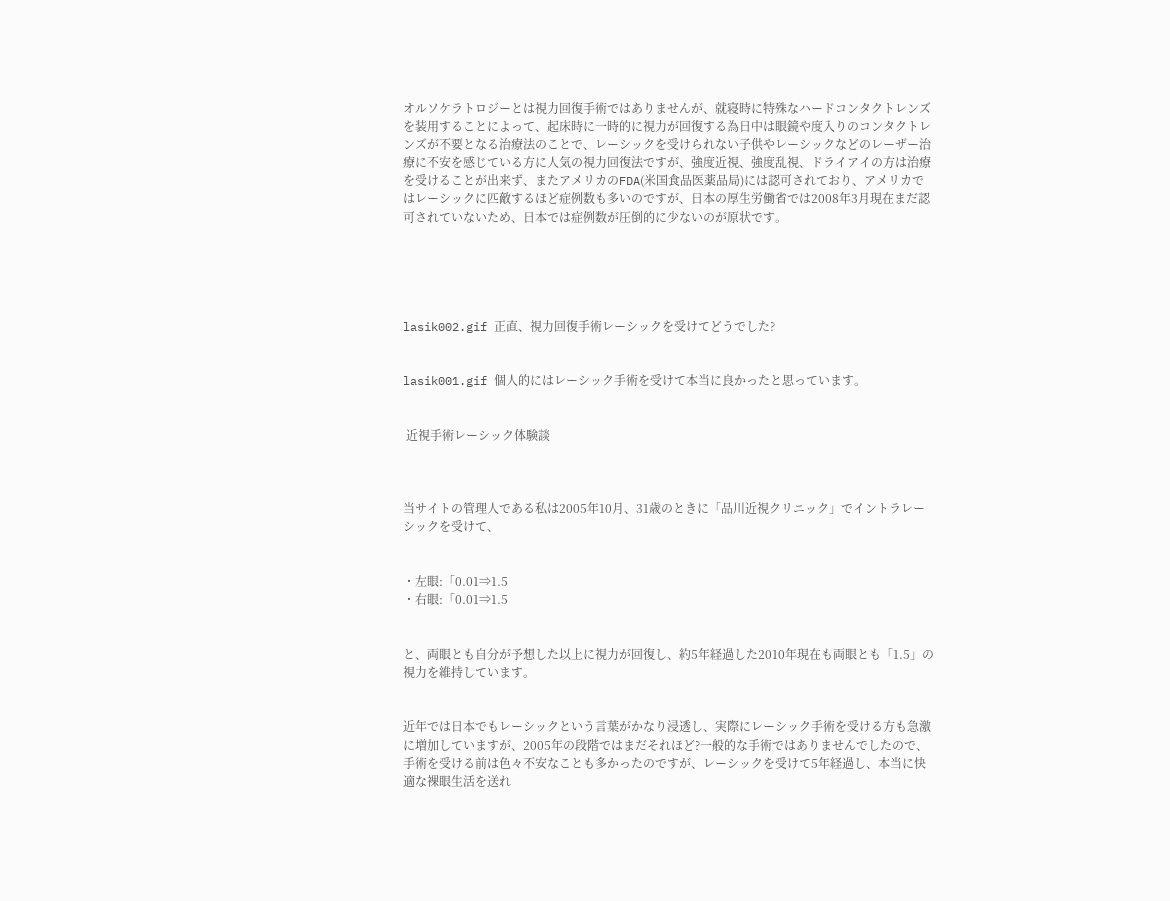オルソケラトロジーとは視力回復手術ではありませんが、就寝時に特殊なハードコンタクトレンズを装用することによって、起床時に一時的に視力が回復する為日中は眼鏡や度入りのコンタクトレンズが不要となる治療法のことで、レーシックを受けられない子供やレーシックなどのレーザー治療に不安を感じている方に人気の視力回復法ですが、強度近視、強度乱視、ドライアイの方は治療を受けることが出来ず、またアメリカのFDA(米国食品医薬品局)には認可されており、アメリカではレーシックに匹敵するほど症例数も多いのですが、日本の厚生労働省では2008年3月現在まだ認可されていないため、日本では症例数が圧倒的に少ないのが原状です。





lasik002.gif 正直、視力回復手術レーシックを受けてどうでした?


lasik001.gif 個人的にはレーシック手術を受けて本当に良かったと思っています。


 近視手術レーシック体験談



当サイトの管理人である私は2005年10月、31歳のときに「品川近視クリニック」でイントラレーシックを受けて、


・左眼:「0.01⇒1.5
・右眼:「0.01⇒1.5


と、両眼とも自分が予想した以上に視力が回復し、約5年経過した2010年現在も両眼とも「1.5」の視力を維持しています。


近年では日本でもレーシックという言葉がかなり浸透し、実際にレーシック手術を受ける方も急激に増加していますが、2005年の段階ではまだそれほど?一般的な手術ではありませんでしたので、手術を受ける前は色々不安なことも多かったのですが、レーシックを受けて5年経過し、本当に快適な裸眼生活を送れ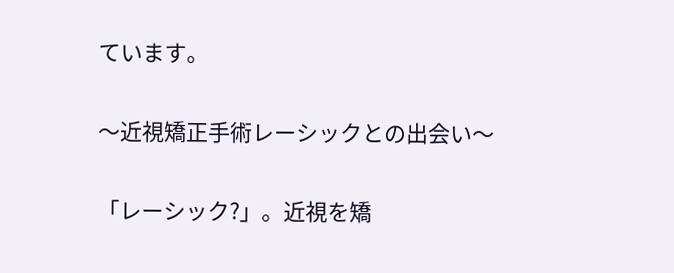ています。


〜近視矯正手術レーシックとの出会い〜


「レーシック?」。近視を矯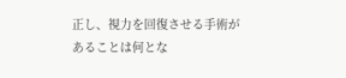正し、視力を回復させる手術があることは何とな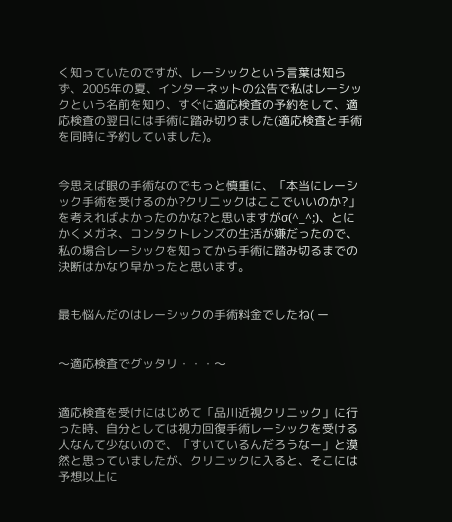く知っていたのですが、レーシックという言葉は知らず、2005年の夏、インターネットの公告で私はレーシックという名前を知り、すぐに適応検査の予約をして、適応検査の翌日には手術に踏み切りました(適応検査と手術を同時に予約していました)。


今思えば眼の手術なのでもっと慎重に、「本当にレーシック手術を受けるのか?クリニックはここでいいのか?」を考えればよかったのかな?と思いますがσ(^_^;)、とにかくメガネ、コンタクトレンズの生活が嫌だったので、私の場合レーシックを知ってから手術に踏み切るまでの決断はかなり早かったと思います。


最も悩んだのはレーシックの手術料金でしたね( ー


〜適応検査でグッタリ・・・〜


適応検査を受けにはじめて「品川近視クリニック」に行った時、自分としては視力回復手術レーシックを受ける人なんて少ないので、「すいているんだろうなー」と漠然と思っていましたが、クリニックに入ると、そこには予想以上に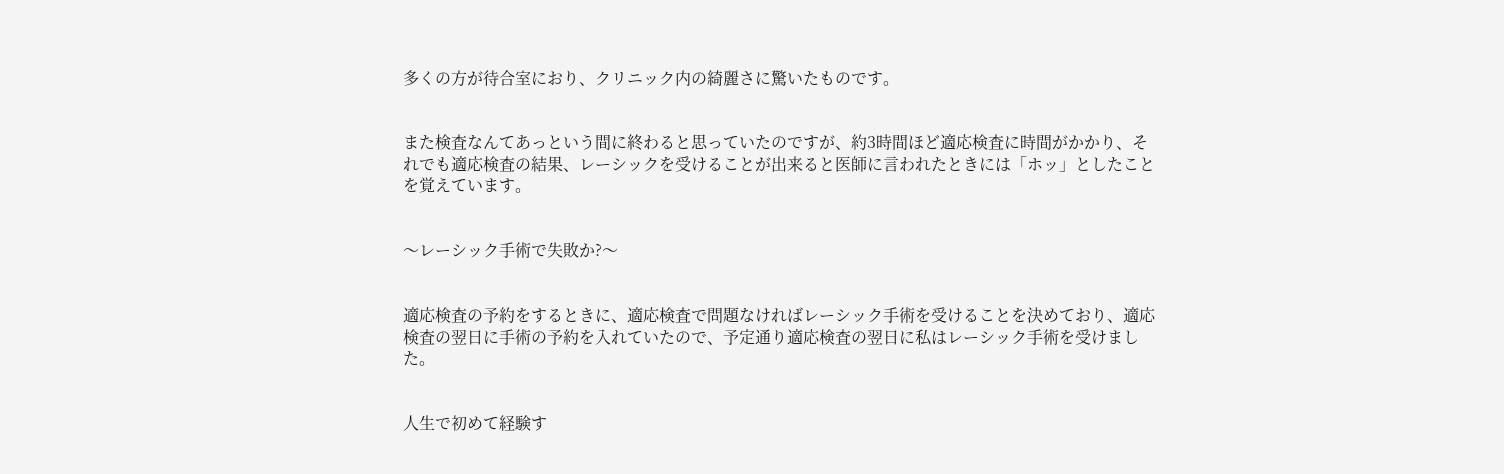多くの方が待合室におり、クリニック内の綺麗さに驚いたものです。


また検査なんてあっという間に終わると思っていたのですが、約3時間ほど適応検査に時間がかかり、それでも適応検査の結果、レーシックを受けることが出来ると医師に言われたときには「ホッ」としたことを覚えています。


〜レーシック手術で失敗か?〜


適応検査の予約をするときに、適応検査で問題なければレーシック手術を受けることを決めており、適応検査の翌日に手術の予約を入れていたので、予定通り適応検査の翌日に私はレーシック手術を受けました。


人生で初めて経験す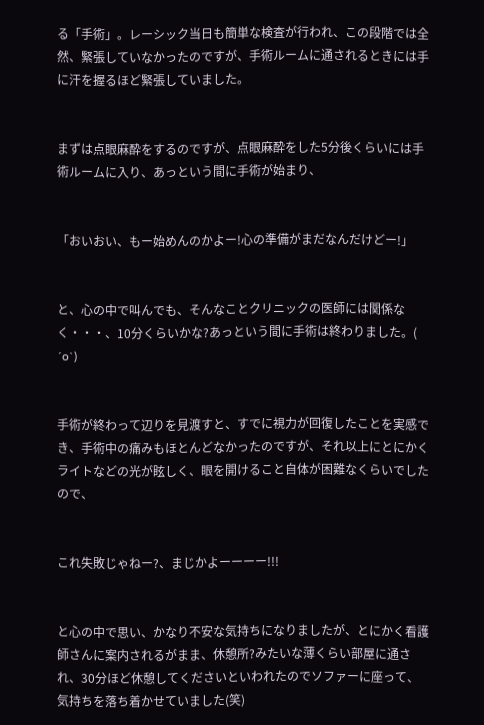る「手術」。レーシック当日も簡単な検査が行われ、この段階では全然、緊張していなかったのですが、手術ルームに通されるときには手に汗を握るほど緊張していました。


まずは点眼麻酔をするのですが、点眼麻酔をした5分後くらいには手術ルームに入り、あっという間に手術が始まり、


「おいおい、もー始めんのかよー!心の準備がまだなんだけどー!」


と、心の中で叫んでも、そんなことクリニックの医師には関係なく・・・、10分くらいかな?あっという間に手術は終わりました。( ´o`)


手術が終わって辺りを見渡すと、すでに視力が回復したことを実感でき、手術中の痛みもほとんどなかったのですが、それ以上にとにかくライトなどの光が眩しく、眼を開けること自体が困難なくらいでしたので、


これ失敗じゃねー?、まじかよーーーー!!!


と心の中で思い、かなり不安な気持ちになりましたが、とにかく看護師さんに案内されるがまま、休憩所?みたいな薄くらい部屋に通され、30分ほど休憩してくださいといわれたのでソファーに座って、気持ちを落ち着かせていました(笑)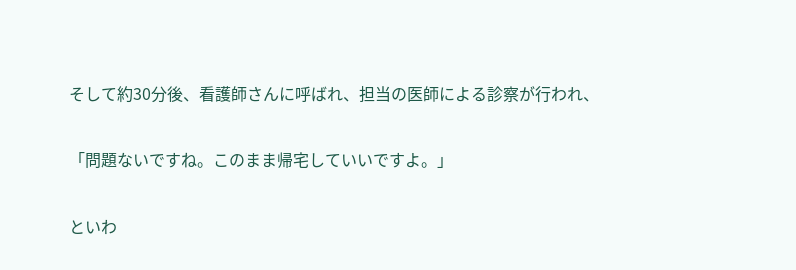そして約30分後、看護師さんに呼ばれ、担当の医師による診察が行われ、


「問題ないですね。このまま帰宅していいですよ。」


といわ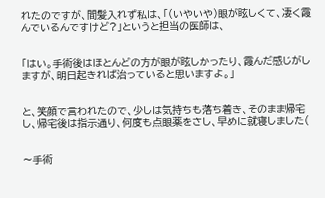れたのですが、間髪入れず私は、「(いやいや)眼が眩しくて、凄く霞んでいるんですけど?」というと担当の医師は、


「はい。手術後はほとんどの方が眼が眩しかったり、霞んだ感じがしますが、明日起きれば治っていると思いますよ。」


と、笑顔で言われたので、少しは気持ちも落ち着き、そのまま帰宅し、帰宅後は指示通り、何度も点眼薬をさし、早めに就寝しました(


〜手術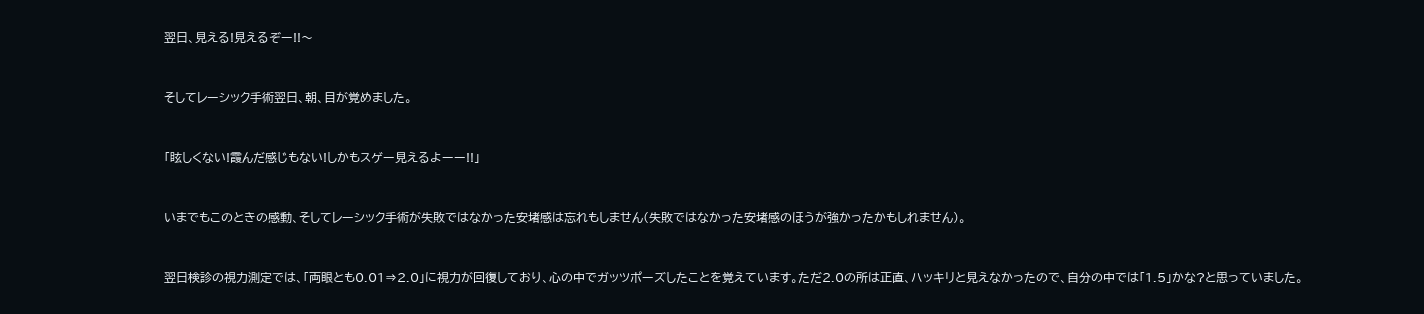翌日、見える!見えるぞー!!〜


そしてレーシック手術翌日、朝、目が覚めました。


「眩しくない!霞んだ感じもない!しかもスゲー見えるよーー!!」


いまでもこのときの感動、そしてレーシック手術が失敗ではなかった安堵感は忘れもしません(失敗ではなかった安堵感のほうが強かったかもしれません)。


翌日検診の視力測定では、「両眼とも0.01⇒2.0」に視力が回復しており、心の中でガッツポーズしたことを覚えています。ただ2.0の所は正直、ハッキリと見えなかったので、自分の中では「1.5」かな?と思っていました。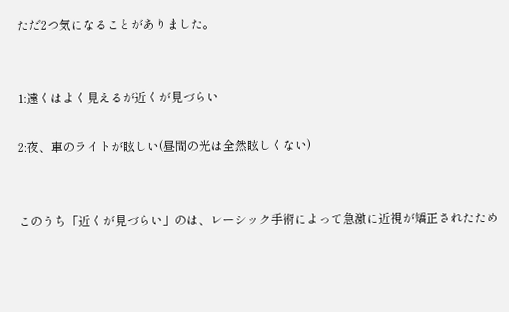ただ2つ気になることがありました。


1:遠くはよく見えるが近くが見づらい

2:夜、車のライトが眩しい(昼間の光は全然眩しくない)


このうち「近くが見づらい」のは、レーシック手術によって急激に近視が矯正されたため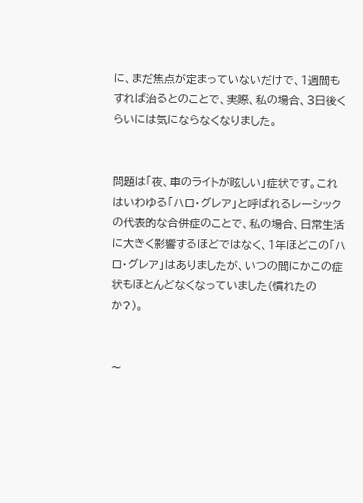に、まだ焦点が定まっていないだけで、1週間もすれば治るとのことで、実際、私の場合、3日後くらいには気にならなくなりました。


問題は「夜、車のライトが眩しい」症状です。これはいわゆる「ハロ・グレア」と呼ばれるレーシックの代表的な合併症のことで、私の場合、日常生活に大きく影響するほどではなく、1年ほどこの「ハロ・グレア」はありましたが、いつの間にかこの症状もほとんどなくなっていました(慣れたのか?)。


〜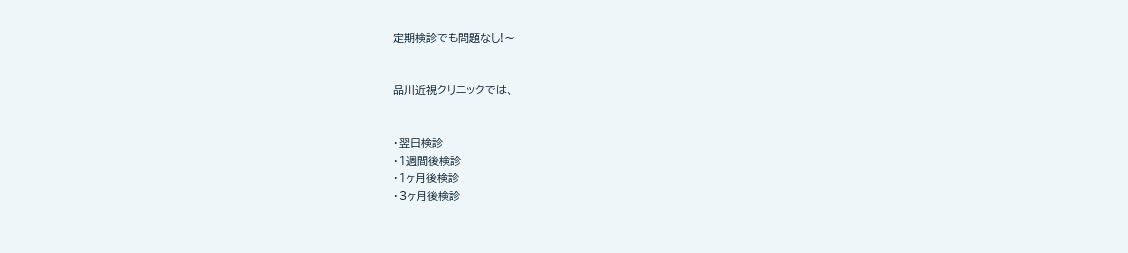定期検診でも問題なし!〜


品川近視クリニックでは、


・翌日検診
・1週間後検診
・1ヶ月後検診
・3ヶ月後検診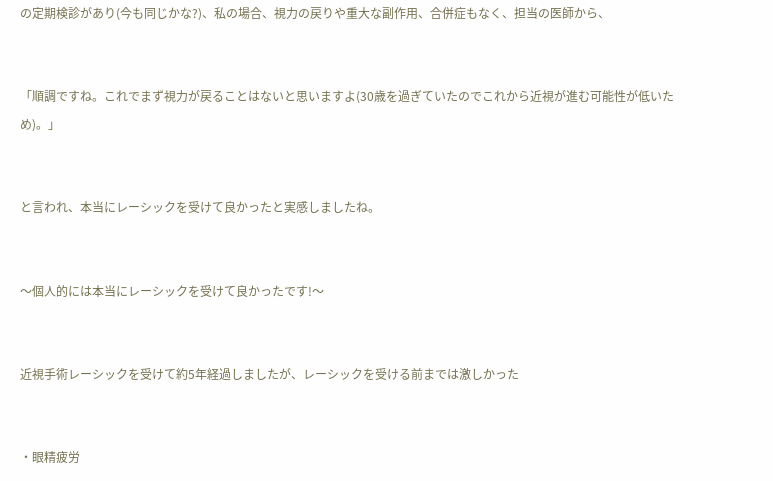の定期検診があり(今も同じかな?)、私の場合、視力の戻りや重大な副作用、合併症もなく、担当の医師から、


「順調ですね。これでまず視力が戻ることはないと思いますよ(30歳を過ぎていたのでこれから近視が進む可能性が低いため)。」


と言われ、本当にレーシックを受けて良かったと実感しましたね。


〜個人的には本当にレーシックを受けて良かったです!〜


近視手術レーシックを受けて約5年経過しましたが、レーシックを受ける前までは激しかった


・眼精疲労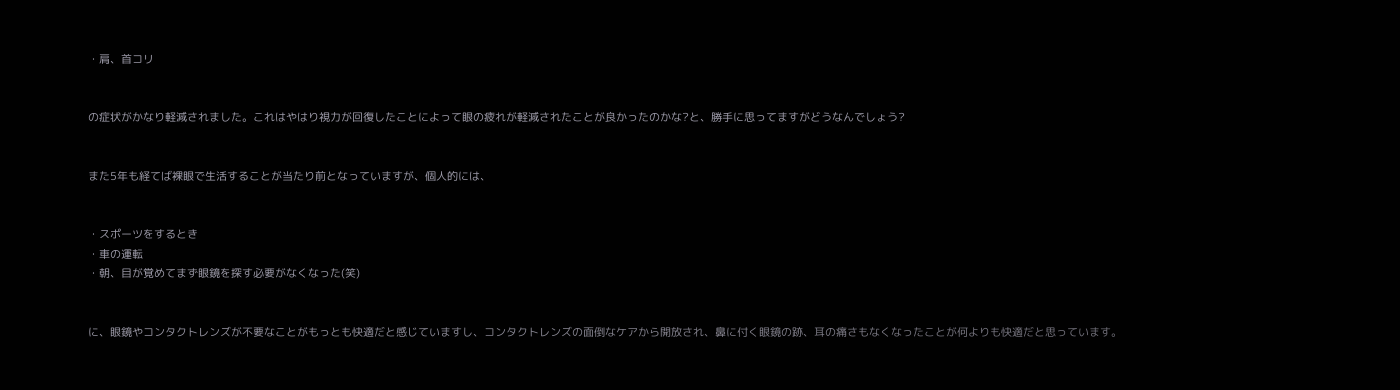・肩、首コリ


の症状がかなり軽減されました。これはやはり視力が回復したことによって眼の疲れが軽減されたことが良かったのかな?と、勝手に思ってますがどうなんでしょう?


また5年も経てば裸眼で生活することが当たり前となっていますが、個人的には、


・スポーツをするとき
・車の運転
・朝、目が覚めてまず眼鏡を探す必要がなくなった(笑)


に、眼鏡やコンタクトレンズが不要なことがもっとも快適だと感じていますし、コンタクトレンズの面倒なケアから開放され、鼻に付く眼鏡の跡、耳の痛さもなくなったことが何よりも快適だと思っています。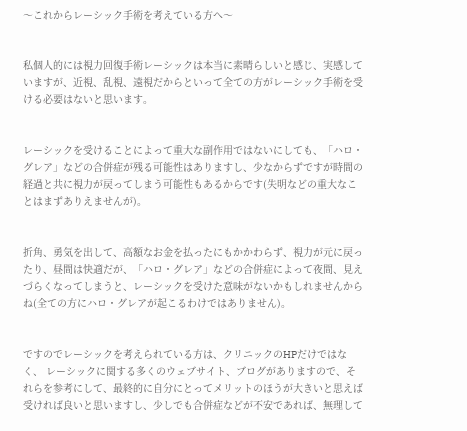〜これからレーシック手術を考えている方へ〜


私個人的には視力回復手術レーシックは本当に素晴らしいと感じ、実感していますが、近視、乱視、遠視だからといって全ての方がレーシック手術を受ける必要はないと思います。


レーシックを受けることによって重大な副作用ではないにしても、「ハロ・グレア」などの合併症が残る可能性はありますし、少なからずですが時間の経過と共に視力が戻ってしまう可能性もあるからです(失明などの重大なことはまずありえませんが)。


折角、勇気を出して、高額なお金を払ったにもかかわらず、視力が元に戻ったり、昼間は快適だが、「ハロ・グレア」などの合併症によって夜間、見えづらくなってしまうと、レーシックを受けた意味がないかもしれませんからね(全ての方にハロ・グレアが起こるわけではありません)。


ですのでレーシックを考えられている方は、クリニックのHPだけではなく、 レーシックに関する多くのウェブサイト、ブログがありますので、それらを参考にして、最終的に自分にとってメリットのほうが大きいと思えば受ければ良いと思いますし、少しでも合併症などが不安であれば、無理して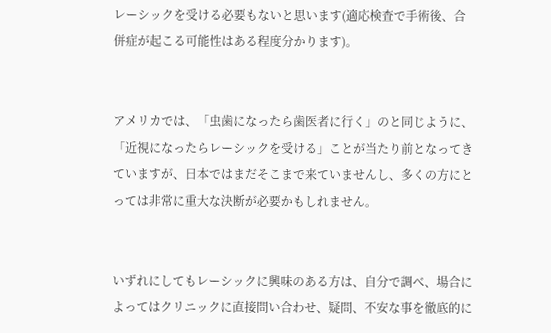レーシックを受ける必要もないと思います(適応検査で手術後、合併症が起こる可能性はある程度分かります)。


アメリカでは、「虫歯になったら歯医者に行く」のと同じように、「近視になったらレーシックを受ける」ことが当たり前となってきていますが、日本ではまだそこまで来ていませんし、多くの方にとっては非常に重大な決断が必要かもしれません。


いずれにしてもレーシックに興味のある方は、自分で調べ、場合によってはクリニックに直接問い合わせ、疑問、不安な事を徹底的に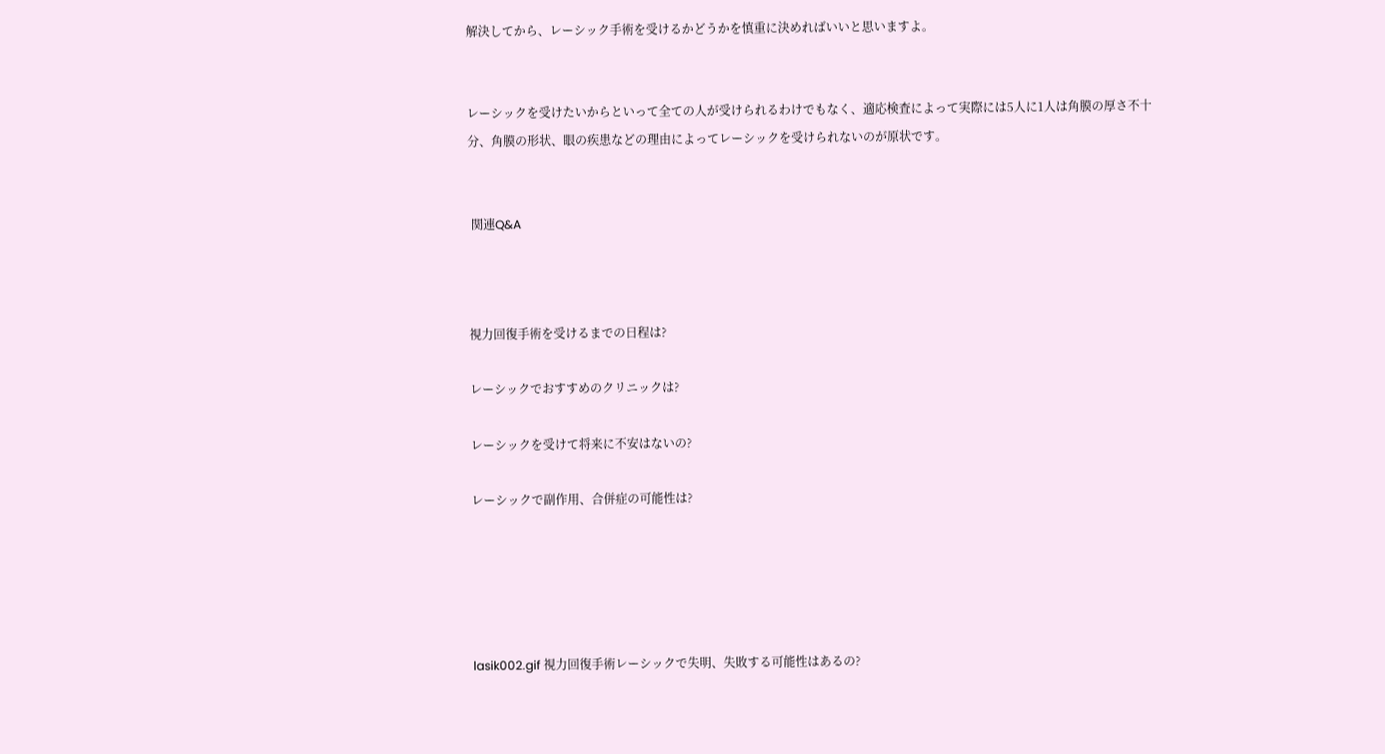解決してから、レーシック手術を受けるかどうかを慎重に決めればいいと思いますよ。


レーシックを受けたいからといって全ての人が受けられるわけでもなく、適応検査によって実際には5人に1人は角膜の厚さ不十分、角膜の形状、眼の疾患などの理由によってレーシックを受けられないのが原状です。


 関連Q&A



視力回復手術を受けるまでの日程は?

レーシックでおすすめのクリニックは?

レーシックを受けて将来に不安はないの?

レーシックで副作用、合併症の可能性は?





lasik002.gif 視力回復手術レーシックで失明、失敗する可能性はあるの?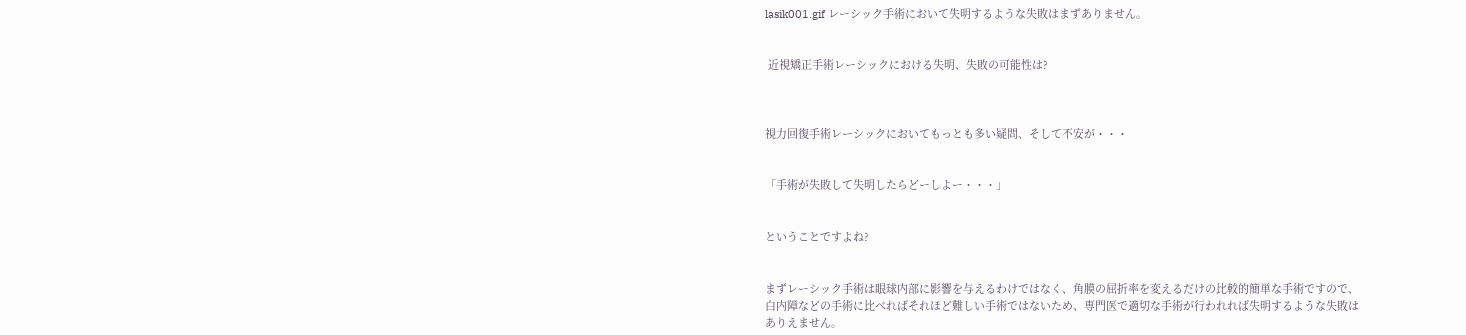lasik001.gif レーシック手術において失明するような失敗はまずありません。


 近視矯正手術レーシックにおける失明、失敗の可能性は?



視力回復手術レーシックにおいてもっとも多い疑問、そして不安が・・・


「手術が失敗して失明したらどーしよー・・・」


ということですよね?


まずレーシック手術は眼球内部に影響を与えるわけではなく、角膜の屈折率を変えるだけの比較的簡単な手術ですので、白内障などの手術に比べればそれほど難しい手術ではないため、専門医で適切な手術が行われれば失明するような失敗はありえません。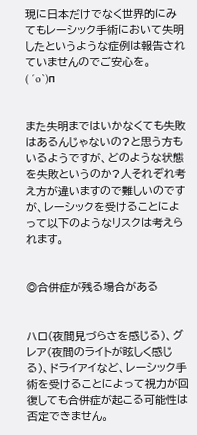現に日本だけでなく世界的にみてもレーシック手術において失明したというような症例は報告されていませんのでご安心を。
( ´o`)п


また失明まではいかなくても失敗はあるんじゃないの?と思う方もいるようですが、どのような状態を失敗というのか?人それぞれ考え方が違いますので難しいのですが、レーシックを受けることによって以下のようなリスクは考えられます。


◎合併症が残る場合がある


ハロ(夜間見づらさを感じる)、グレア(夜間のライトが眩しく感じる)、ドライアイなど、レーシック手術を受けることによって視力が回復しても合併症が起こる可能性は否定できません。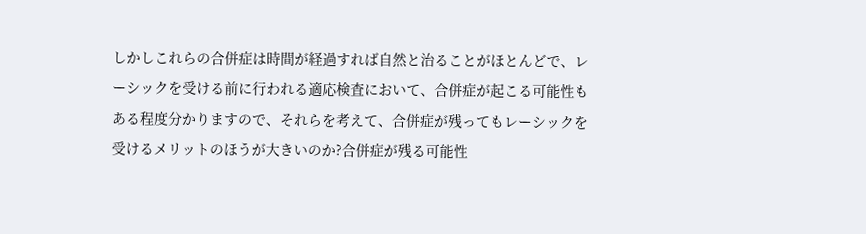しかしこれらの合併症は時間が経過すれば自然と治ることがほとんどで、レーシックを受ける前に行われる適応検査において、合併症が起こる可能性もある程度分かりますので、それらを考えて、合併症が残ってもレーシックを受けるメリットのほうが大きいのか?合併症が残る可能性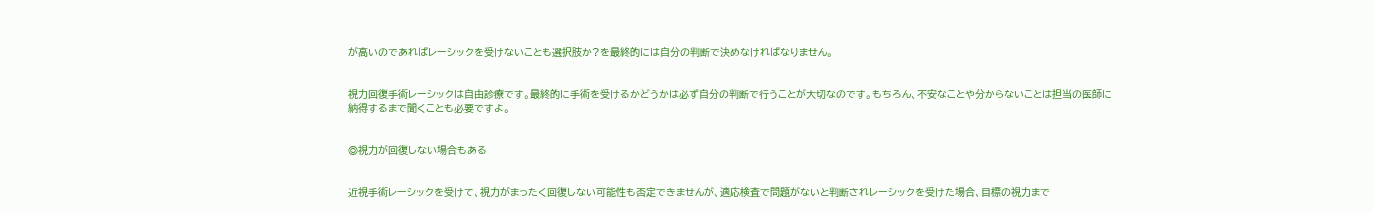が高いのであればレーシックを受けないことも選択肢か?を最終的には自分の判断で決めなければなりません。


視力回復手術レーシックは自由診療です。最終的に手術を受けるかどうかは必ず自分の判断で行うことが大切なのです。もちろん、不安なことや分からないことは担当の医師に納得するまで聞くことも必要ですよ。


◎視力が回復しない場合もある


近視手術レーシックを受けて、視力がまったく回復しない可能性も否定できませんが、適応検査で問題がないと判断されレーシックを受けた場合、目標の視力まで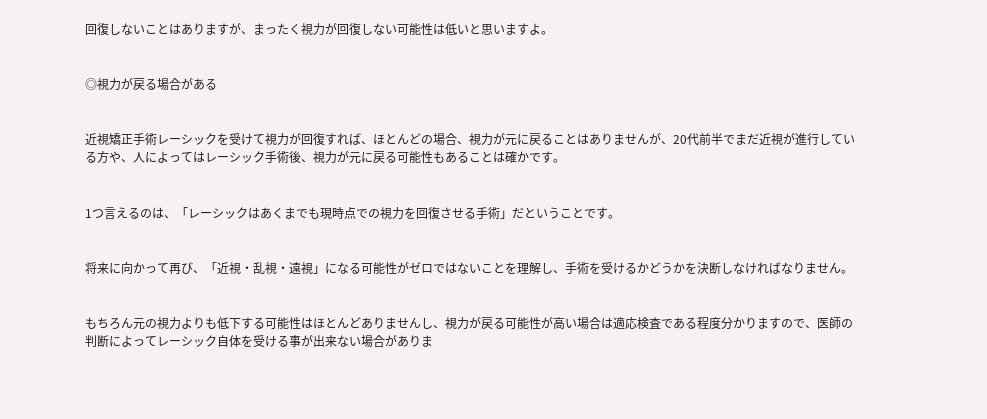回復しないことはありますが、まったく視力が回復しない可能性は低いと思いますよ。


◎視力が戻る場合がある


近視矯正手術レーシックを受けて視力が回復すれば、ほとんどの場合、視力が元に戻ることはありませんが、20代前半でまだ近視が進行している方や、人によってはレーシック手術後、視力が元に戻る可能性もあることは確かです。


1つ言えるのは、「レーシックはあくまでも現時点での視力を回復させる手術」だということです。


将来に向かって再び、「近視・乱視・遠視」になる可能性がゼロではないことを理解し、手術を受けるかどうかを決断しなければなりません。


もちろん元の視力よりも低下する可能性はほとんどありませんし、視力が戻る可能性が高い場合は適応検査である程度分かりますので、医師の判断によってレーシック自体を受ける事が出来ない場合がありま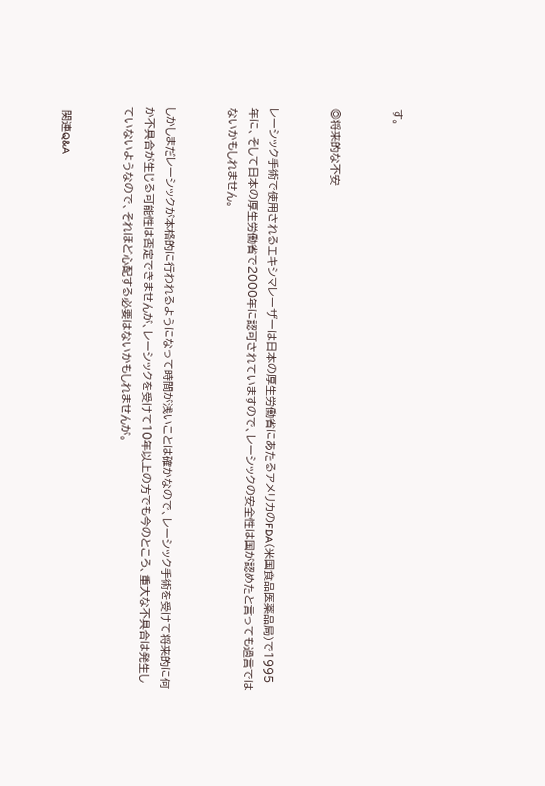す。


◎将来的な不安


レーシック手術で使用されるエキシマレーザーは日本の厚生労働省にあたるアメリカのFDA(米国食品医薬品局)で1995年に、そして日本の厚生労働省で2000年に認可されていますので、レーシックの安全性は国が認めたと言っても過言ではないかもしれません。


しかしまだレーシックが本格的に行われるようになって時間が浅いことは確かなので、レーシック手術を受けて将来的に何か不具合が生じる可能性は否定できませんが、レーシックを受けて10年以上の方でも今のところ、重大な不具合は発生していないようなので、それほど心配する必要はないかもしれませんが。


 関連Q&A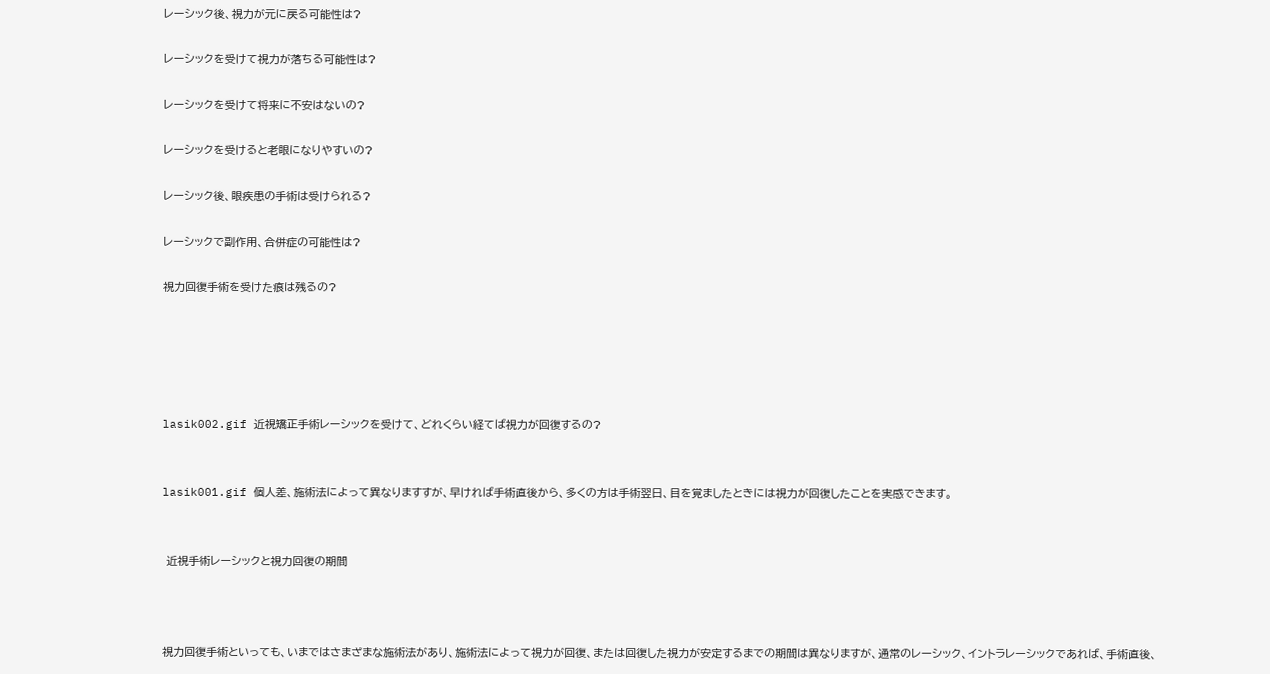レーシック後、視力が元に戻る可能性は?

レーシックを受けて視力が落ちる可能性は?

レーシックを受けて将来に不安はないの?

レーシックを受けると老眼になりやすいの?

レーシック後、眼疾患の手術は受けられる?

レーシックで副作用、合併症の可能性は?

視力回復手術を受けた痕は残るの?





lasik002.gif 近視矯正手術レーシックを受けて、どれくらい経てば視力が回復するの?


lasik001.gif 個人差、施術法によって異なりますすが、早ければ手術直後から、多くの方は手術翌日、目を覚ましたときには視力が回復したことを実感できます。


 近視手術レーシックと視力回復の期間



視力回復手術といっても、いまではさまざまな施術法があり、施術法によって視力が回復、または回復した視力が安定するまでの期間は異なりますが、通常のレーシック、イントラレーシックであれば、手術直後、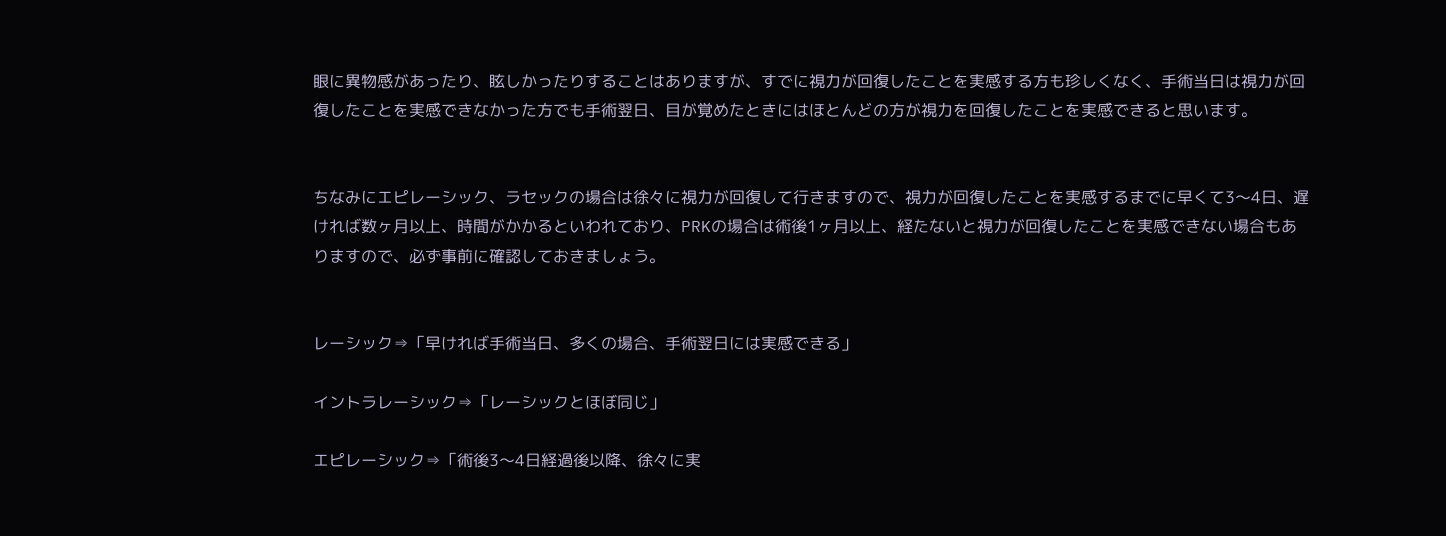眼に異物感があったり、眩しかったりすることはありますが、すでに視力が回復したことを実感する方も珍しくなく、手術当日は視力が回復したことを実感できなかった方でも手術翌日、目が覚めたときにはほとんどの方が視力を回復したことを実感できると思います。


ちなみにエピレーシック、ラセックの場合は徐々に視力が回復して行きますので、視力が回復したことを実感するまでに早くて3〜4日、遅ければ数ヶ月以上、時間がかかるといわれており、PRKの場合は術後1ヶ月以上、経たないと視力が回復したことを実感できない場合もありますので、必ず事前に確認しておきましょう。


レーシック⇒「早ければ手術当日、多くの場合、手術翌日には実感できる」

イントラレーシック⇒「レーシックとほぼ同じ」

エピレーシック⇒「術後3〜4日経過後以降、徐々に実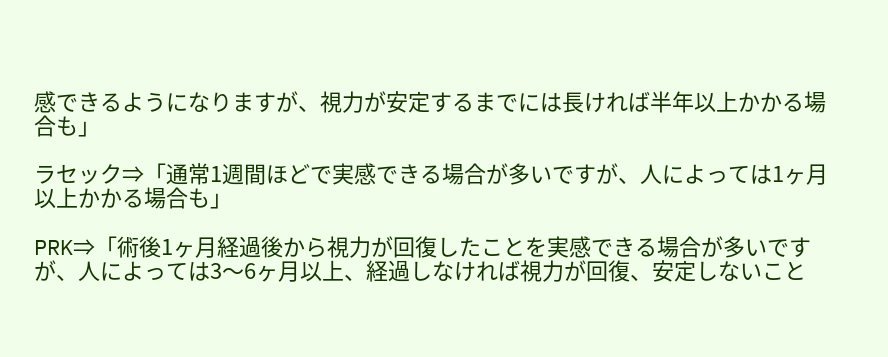感できるようになりますが、視力が安定するまでには長ければ半年以上かかる場合も」

ラセック⇒「通常1週間ほどで実感できる場合が多いですが、人によっては1ヶ月以上かかる場合も」

PRK⇒「術後1ヶ月経過後から視力が回復したことを実感できる場合が多いですが、人によっては3〜6ヶ月以上、経過しなければ視力が回復、安定しないこと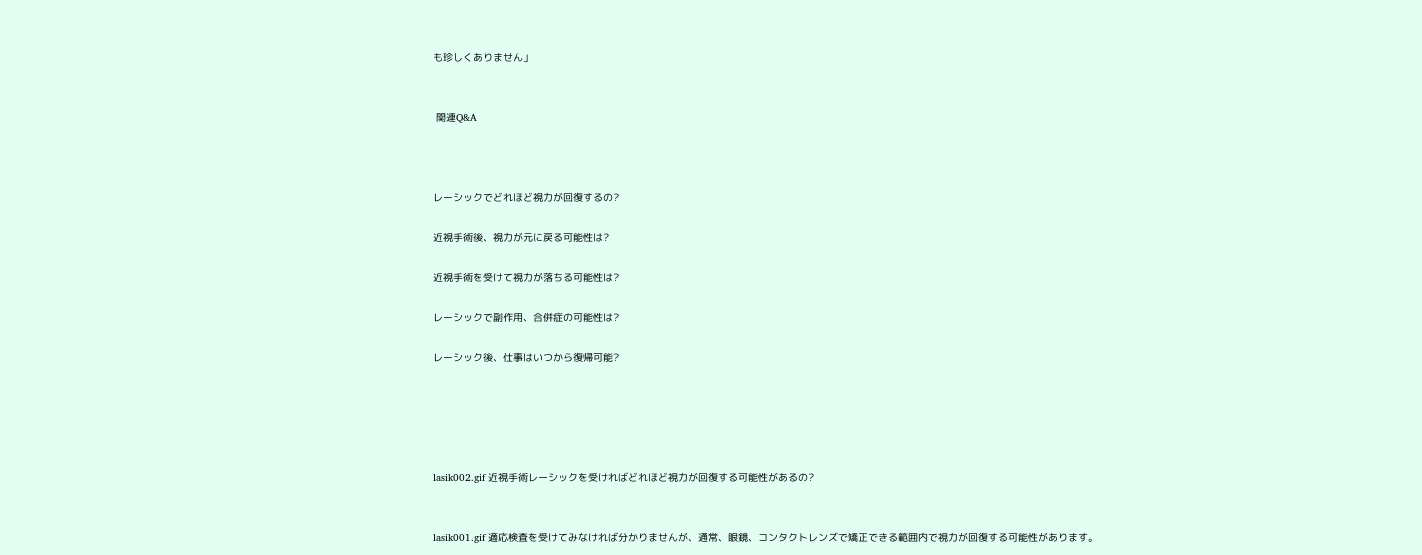も珍しくありません」


 関連Q&A



レーシックでどれほど視力が回復するの?

近視手術後、視力が元に戻る可能性は?

近視手術を受けて視力が落ちる可能性は?

レーシックで副作用、合併症の可能性は?

レーシック後、仕事はいつから復帰可能?





lasik002.gif 近視手術レーシックを受ければどれほど視力が回復する可能性があるの?


lasik001.gif 適応検査を受けてみなければ分かりませんが、通常、眼鏡、コンタクトレンズで矯正できる範囲内で視力が回復する可能性があります。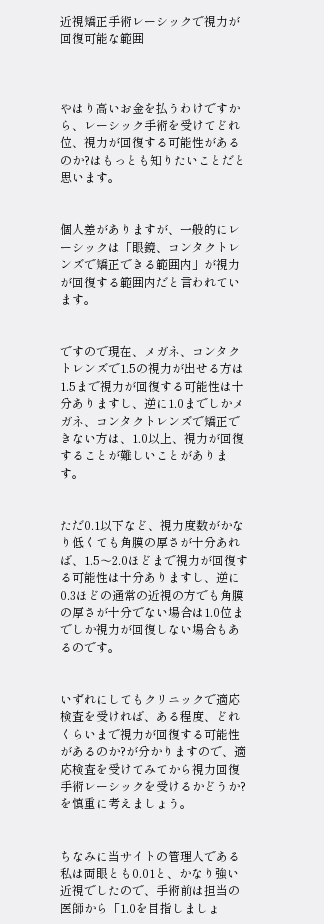近視矯正手術レーシックで視力が回復可能な範囲



やはり高いお金を払うわけですから、レーシック手術を受けてどれ位、視力が回復する可能性があるのか?はもっとも知りたいことだと思います。


個人差がありますが、一般的にレーシックは「眼鏡、コンタクトレンズで矯正できる範囲内」が視力が回復する範囲内だと言われています。


ですので現在、メガネ、コンタクトレンズで1.5の視力が出せる方は1.5まで視力が回復する可能性は十分ありますし、逆に1.0までしかメガネ、コンタクトレンズで矯正できない方は、1.0以上、視力が回復することが難しいことがあります。


ただ0.1以下など、視力度数がかなり低くても角膜の厚さが十分あれば、1.5〜2.0ほどまで視力が回復する可能性は十分ありますし、逆に0.3ほどの通常の近視の方でも角膜の厚さが十分でない場合は1.0位までしか視力が回復しない場合もあるのです。


いずれにしてもクリニックで適応検査を受ければ、ある程度、どれくらいまで視力が回復する可能性があるのか?が分かりますので、適応検査を受けてみてから視力回復手術レーシックを受けるかどうか?を慎重に考えましょう。


ちなみに当サイトの管理人である私は両眼とも0.01と、かなり強い近視でしたので、手術前は担当の医師から「1.0を目指しましょ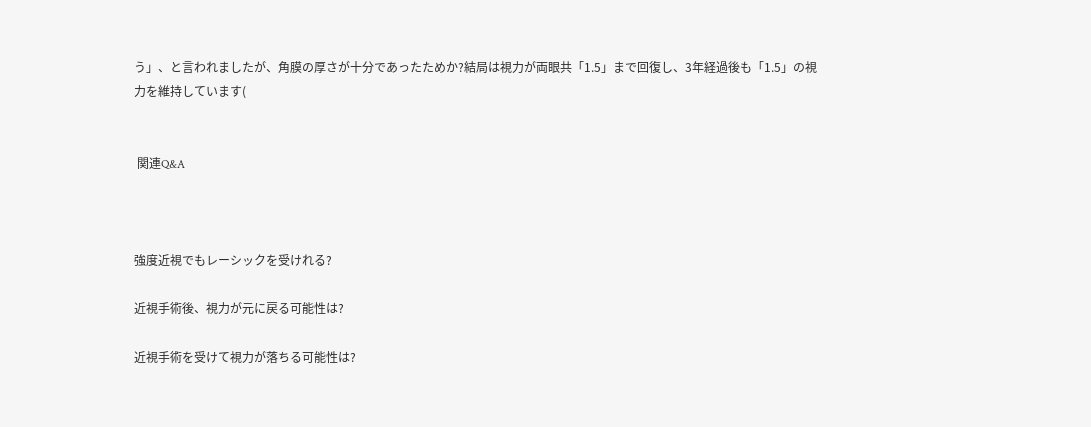う」、と言われましたが、角膜の厚さが十分であったためか?結局は視力が両眼共「1.5」まで回復し、3年経過後も「1.5」の視力を維持しています(


 関連Q&A



強度近視でもレーシックを受けれる?

近視手術後、視力が元に戻る可能性は?

近視手術を受けて視力が落ちる可能性は?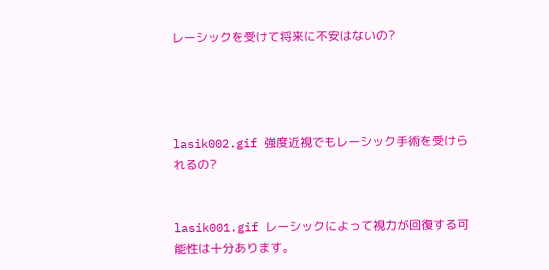レーシックを受けて将来に不安はないの?




lasik002.gif 強度近視でもレーシック手術を受けられるの?


lasik001.gif レーシックによって視力が回復する可能性は十分あります。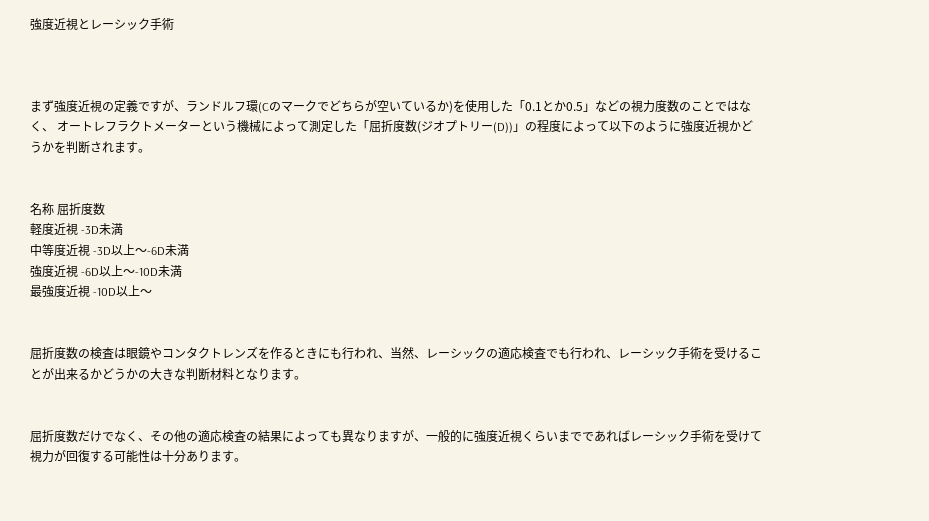強度近視とレーシック手術



まず強度近視の定義ですが、ランドルフ環(Cのマークでどちらが空いているか)を使用した「0.1とか0.5」などの視力度数のことではなく、 オートレフラクトメーターという機械によって測定した「屈折度数(ジオプトリー(D))」の程度によって以下のように強度近視かどうかを判断されます。


名称 屈折度数
軽度近視 -3D未満
中等度近視 -3D以上〜-6D未満
強度近視 -6D以上〜-10D未満
最強度近視 -10D以上〜


屈折度数の検査は眼鏡やコンタクトレンズを作るときにも行われ、当然、レーシックの適応検査でも行われ、レーシック手術を受けることが出来るかどうかの大きな判断材料となります。


屈折度数だけでなく、その他の適応検査の結果によっても異なりますが、一般的に強度近視くらいまでであればレーシック手術を受けて視力が回復する可能性は十分あります。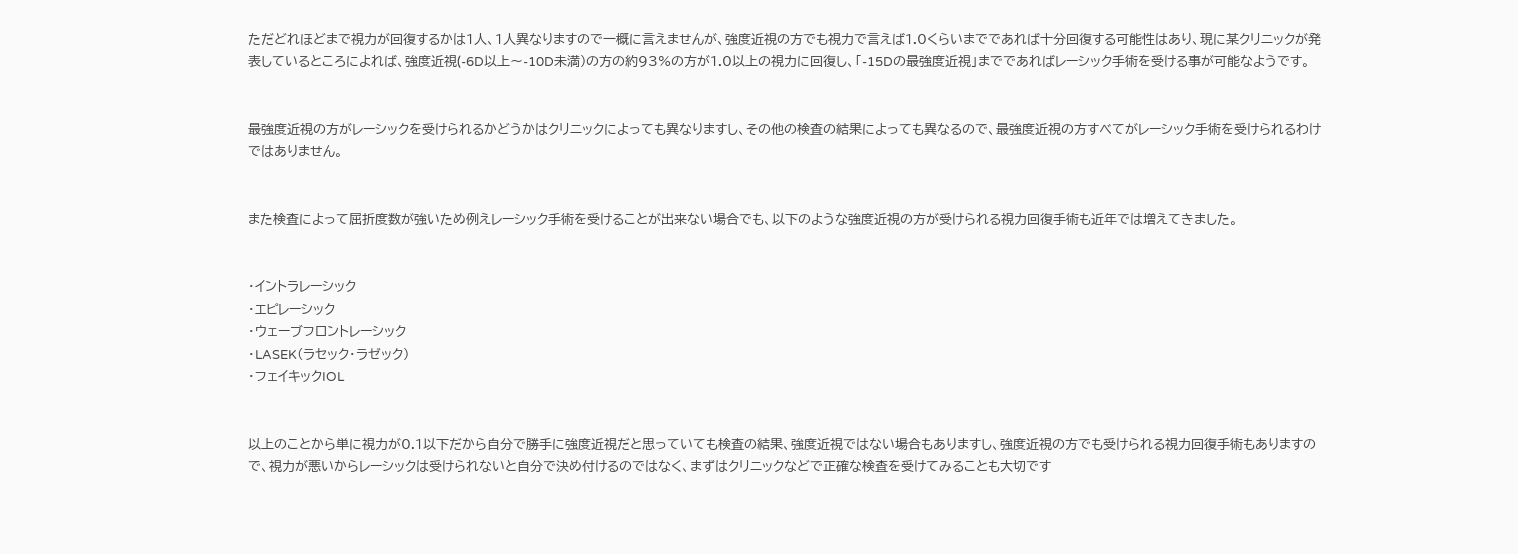ただどれほどまで視力が回復するかは1人、1人異なりますので一概に言えませんが、強度近視の方でも視力で言えば1.0くらいまでであれば十分回復する可能性はあり、現に某クリニックが発表しているところによれば、強度近視(-6D以上〜-10D未満)の方の約93%の方が1.0以上の視力に回復し、「-15Dの最強度近視」までであればレーシック手術を受ける事が可能なようです。


最強度近視の方がレーシックを受けられるかどうかはクリニックによっても異なりますし、その他の検査の結果によっても異なるので、最強度近視の方すべてがレーシック手術を受けられるわけではありません。


また検査によって屈折度数が強いため例えレーシック手術を受けることが出来ない場合でも、以下のような強度近視の方が受けられる視力回復手術も近年では増えてきました。


・イントラレーシック
・エピレーシック
・ウェーブフロントレーシック
・LASEK(ラセック・ラゼック)
・フェイキックIOL


以上のことから単に視力が0.1以下だから自分で勝手に強度近視だと思っていても検査の結果、強度近視ではない場合もありますし、強度近視の方でも受けられる視力回復手術もありますので、視力が悪いからレーシックは受けられないと自分で決め付けるのではなく、まずはクリニックなどで正確な検査を受けてみることも大切です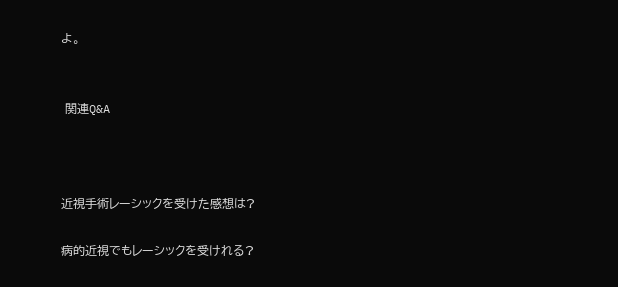よ。


 関連Q&A



近視手術レーシックを受けた感想は?

病的近視でもレーシックを受けれる?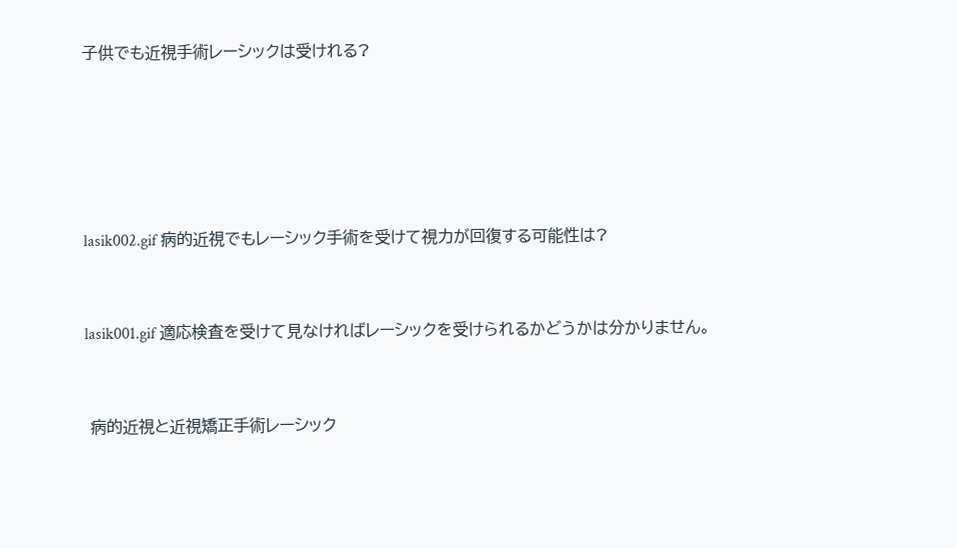子供でも近視手術レーシックは受けれる?





lasik002.gif 病的近視でもレーシック手術を受けて視力が回復する可能性は?


lasik001.gif 適応検査を受けて見なければレーシックを受けられるかどうかは分かりません。


 病的近視と近視矯正手術レーシック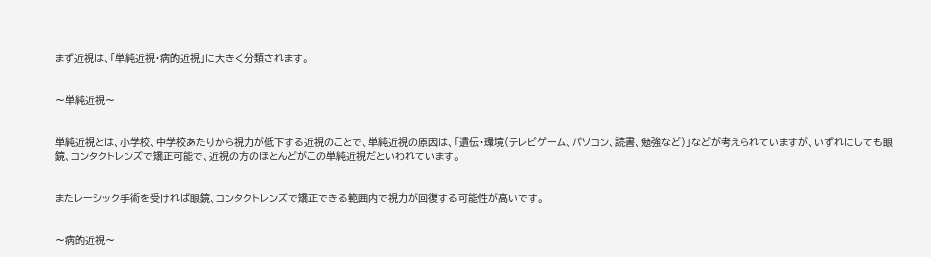まず近視は、「単純近視・病的近視」に大きく分類されます。


〜単純近視〜


単純近視とは、小学校、中学校あたりから視力が低下する近視のことで、単純近視の原因は、「遺伝・環境(テレビゲーム、パソコン、読書、勉強など)」などが考えられていますが、いずれにしても眼鏡、コンタクトレンズで矯正可能で、近視の方のほとんどがこの単純近視だといわれています。


またレーシック手術を受ければ眼鏡、コンタクトレンズで矯正できる範囲内で視力が回復する可能性が高いです。


〜病的近視〜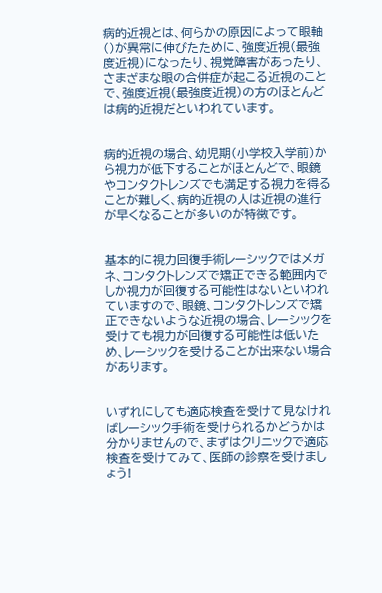病的近視とは、何らかの原因によって眼軸()が異常に伸びたために、強度近視(最強度近視)になったり、視覚障害があったり、さまざまな眼の合併症が起こる近視のことで、強度近視(最強度近視)の方のほとんどは病的近視だといわれています。


病的近視の場合、幼児期(小学校入学前)から視力が低下することがほとんどで、眼鏡やコンタクトレンズでも満足する視力を得ることが難しく、病的近視の人は近視の進行が早くなることが多いのが特徴です。


基本的に視力回復手術レーシックではメガネ、コンタクトレンズで矯正できる範囲内でしか視力が回復する可能性はないといわれていますので、眼鏡、コンタクトレンズで矯正できないような近視の場合、レーシックを受けても視力が回復する可能性は低いため、レーシックを受けることが出来ない場合があります。


いずれにしても適応検査を受けて見なければレーシック手術を受けられるかどうかは分かりませんので、まずはクリニックで適応検査を受けてみて、医師の診察を受けましょう!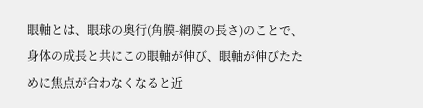眼軸とは、眼球の奥行(角膜-網膜の長さ)のことで、身体の成長と共にこの眼軸が伸び、眼軸が伸びたために焦点が合わなくなると近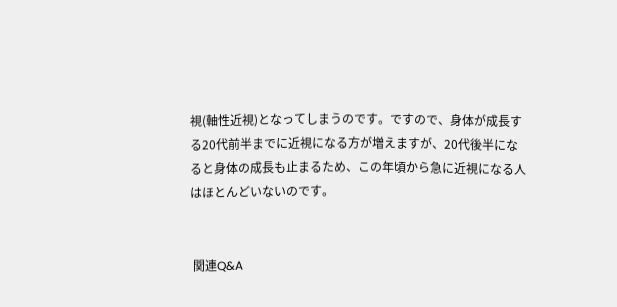視(軸性近視)となってしまうのです。ですので、身体が成長する20代前半までに近視になる方が増えますが、20代後半になると身体の成長も止まるため、この年頃から急に近視になる人はほとんどいないのです。


 関連Q&A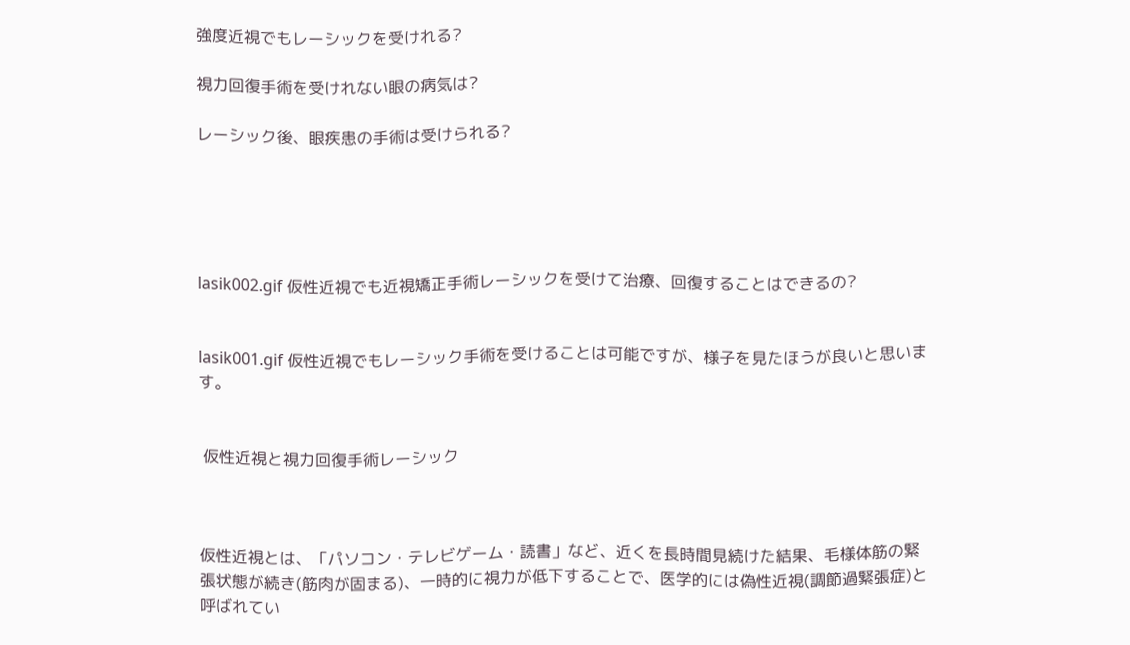強度近視でもレーシックを受けれる?

視力回復手術を受けれない眼の病気は?

レーシック後、眼疾患の手術は受けられる?





lasik002.gif 仮性近視でも近視矯正手術レーシックを受けて治療、回復することはできるの?


lasik001.gif 仮性近視でもレーシック手術を受けることは可能ですが、様子を見たほうが良いと思います。


 仮性近視と視力回復手術レーシック



仮性近視とは、「パソコン・テレビゲーム・読書」など、近くを長時間見続けた結果、毛様体筋の緊張状態が続き(筋肉が固まる)、一時的に視力が低下することで、医学的には偽性近視(調節過緊張症)と呼ばれてい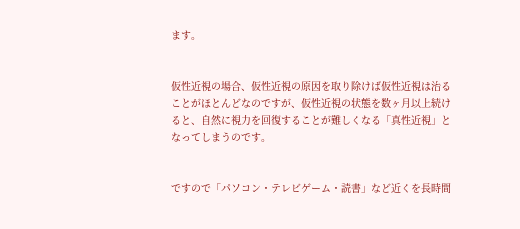ます。


仮性近視の場合、仮性近視の原因を取り除けば仮性近視は治ることがほとんどなのですが、仮性近視の状態を数ヶ月以上続けると、自然に視力を回復することが難しくなる「真性近視」となってしまうのです。


ですので「パソコン・テレビゲーム・読書」など近くを長時間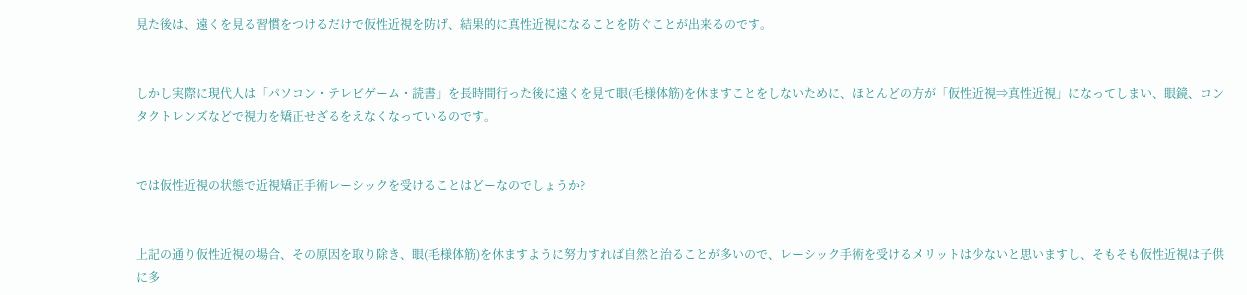見た後は、遠くを見る習慣をつけるだけで仮性近視を防げ、結果的に真性近視になることを防ぐことが出来るのです。


しかし実際に現代人は「パソコン・テレビゲーム・読書」を長時間行った後に遠くを見て眼(毛様体筋)を休ますことをしないために、ほとんどの方が「仮性近視⇒真性近視」になってしまい、眼鏡、コンタクトレンズなどで視力を矯正せざるをえなくなっているのです。


では仮性近視の状態で近視矯正手術レーシックを受けることはどーなのでしょうか?


上記の通り仮性近視の場合、その原因を取り除き、眼(毛様体筋)を休ますように努力すれば自然と治ることが多いので、レーシック手術を受けるメリットは少ないと思いますし、そもそも仮性近視は子供に多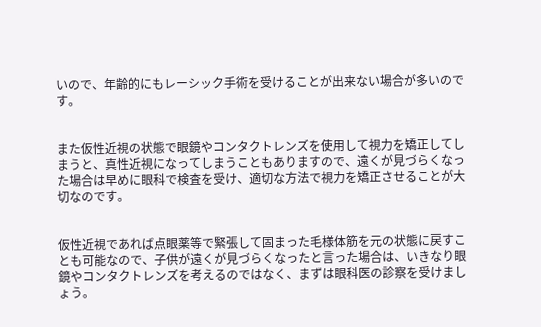いので、年齢的にもレーシック手術を受けることが出来ない場合が多いのです。


また仮性近視の状態で眼鏡やコンタクトレンズを使用して視力を矯正してしまうと、真性近視になってしまうこともありますので、遠くが見づらくなった場合は早めに眼科で検査を受け、適切な方法で視力を矯正させることが大切なのです。


仮性近視であれば点眼薬等で緊張して固まった毛様体筋を元の状態に戻すことも可能なので、子供が遠くが見づらくなったと言った場合は、いきなり眼鏡やコンタクトレンズを考えるのではなく、まずは眼科医の診察を受けましょう。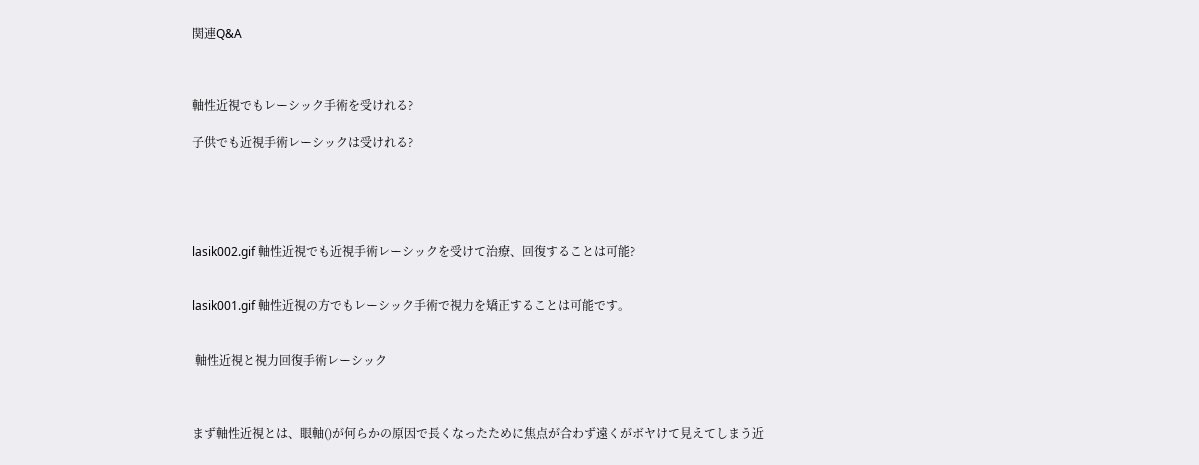関連Q&A



軸性近視でもレーシック手術を受けれる?

子供でも近視手術レーシックは受けれる?





lasik002.gif 軸性近視でも近視手術レーシックを受けて治療、回復することは可能?


lasik001.gif 軸性近視の方でもレーシック手術で視力を矯正することは可能です。


 軸性近視と視力回復手術レーシック



まず軸性近視とは、眼軸()が何らかの原因で長くなったために焦点が合わず遠くがボヤけて見えてしまう近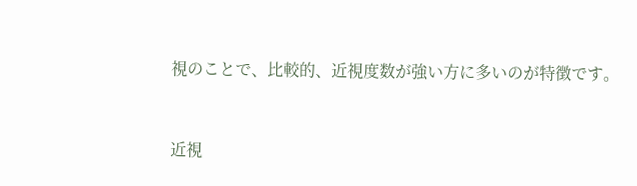視のことで、比較的、近視度数が強い方に多いのが特徴です。


近視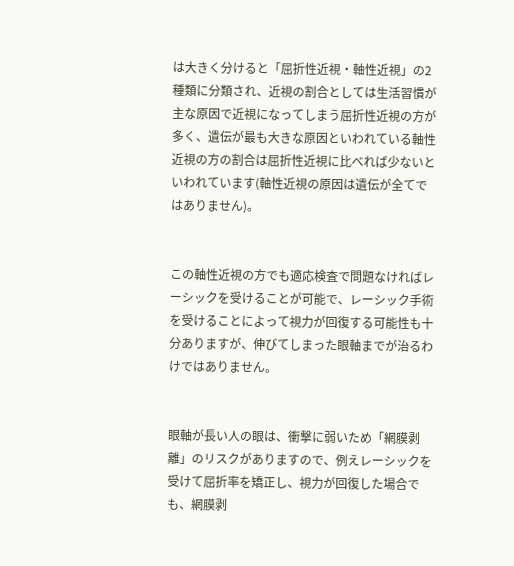は大きく分けると「屈折性近視・軸性近視」の2種類に分類され、近視の割合としては生活習慣が主な原因で近視になってしまう屈折性近視の方が多く、遺伝が最も大きな原因といわれている軸性近視の方の割合は屈折性近視に比べれば少ないといわれています(軸性近視の原因は遺伝が全てではありません)。


この軸性近視の方でも適応検査で問題なければレーシックを受けることが可能で、レーシック手術を受けることによって視力が回復する可能性も十分ありますが、伸びてしまった眼軸までが治るわけではありません。


眼軸が長い人の眼は、衝撃に弱いため「網膜剥離」のリスクがありますので、例えレーシックを受けて屈折率を矯正し、視力が回復した場合でも、網膜剥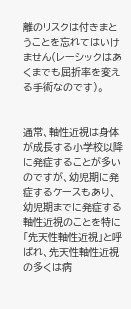離のリスクは付きまとうことを忘れてはいけません(レーシックはあくまでも屈折率を変える手術なのです)。


通常、軸性近視は身体が成長する小学校以降に発症することが多いのですが、幼児期に発症するケースもあり、幼児期までに発症する軸性近視のことを特に「先天性軸性近視」と呼ばれ、先天性軸性近視の多くは病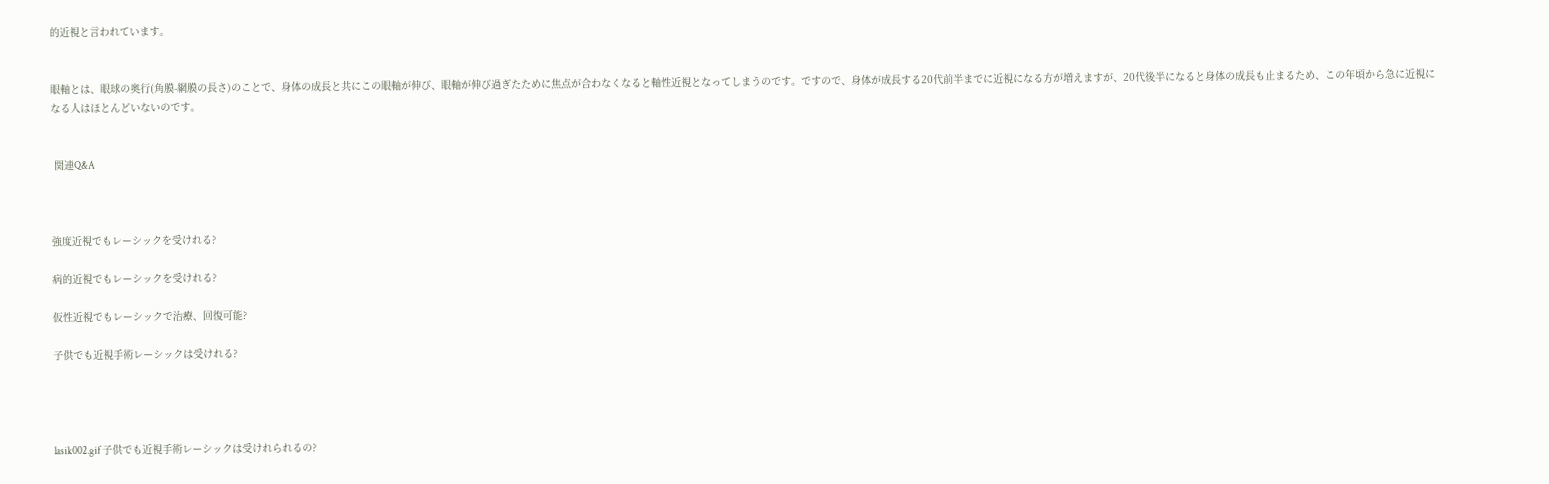的近視と言われています。


眼軸とは、眼球の奥行(角膜-網膜の長さ)のことで、身体の成長と共にこの眼軸が伸び、眼軸が伸び過ぎたために焦点が合わなくなると軸性近視となってしまうのです。ですので、身体が成長する20代前半までに近視になる方が増えますが、20代後半になると身体の成長も止まるため、この年頃から急に近視になる人はほとんどいないのです。


 関連Q&A



強度近視でもレーシックを受けれる?

病的近視でもレーシックを受けれる?

仮性近視でもレーシックで治療、回復可能?

子供でも近視手術レーシックは受けれる?




lasik002.gif 子供でも近視手術レーシックは受けれられるの?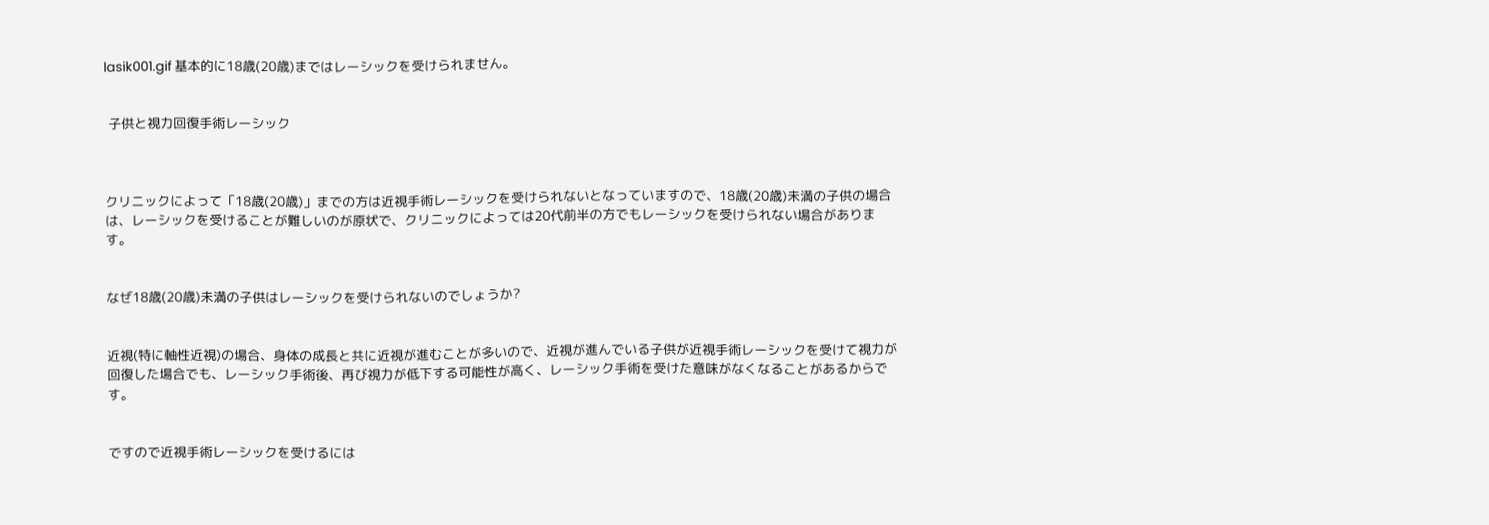lasik001.gif 基本的に18歳(20歳)まではレーシックを受けられません。


 子供と視力回復手術レーシック



クリニックによって「18歳(20歳)」までの方は近視手術レーシックを受けられないとなっていますので、18歳(20歳)未満の子供の場合は、レーシックを受けることが難しいのが原状で、クリニックによっては20代前半の方でもレーシックを受けられない場合があります。


なぜ18歳(20歳)未満の子供はレーシックを受けられないのでしょうか?


近視(特に軸性近視)の場合、身体の成長と共に近視が進むことが多いので、近視が進んでいる子供が近視手術レーシックを受けて視力が回復した場合でも、レーシック手術後、再び視力が低下する可能性が高く、レーシック手術を受けた意味がなくなることがあるからです。


ですので近視手術レーシックを受けるには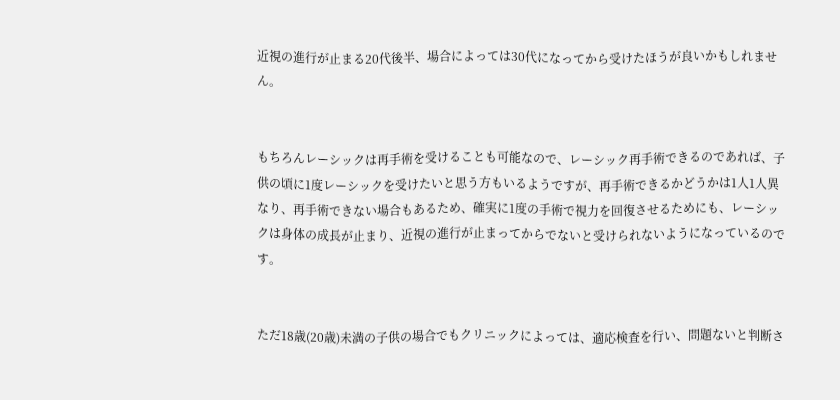近視の進行が止まる20代後半、場合によっては30代になってから受けたほうが良いかもしれません。


もちろんレーシックは再手術を受けることも可能なので、レーシック再手術できるのであれば、子供の頃に1度レーシックを受けたいと思う方もいるようですが、再手術できるかどうかは1人1人異なり、再手術できない場合もあるため、確実に1度の手術で視力を回復させるためにも、レーシックは身体の成長が止まり、近視の進行が止まってからでないと受けられないようになっているのです。


ただ18歳(20歳)未満の子供の場合でもクリニックによっては、適応検査を行い、問題ないと判断さ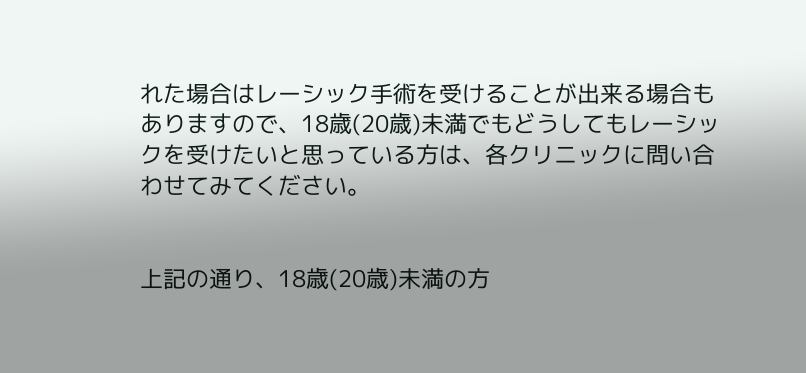れた場合はレーシック手術を受けることが出来る場合もありますので、18歳(20歳)未満でもどうしてもレーシックを受けたいと思っている方は、各クリニックに問い合わせてみてください。


上記の通り、18歳(20歳)未満の方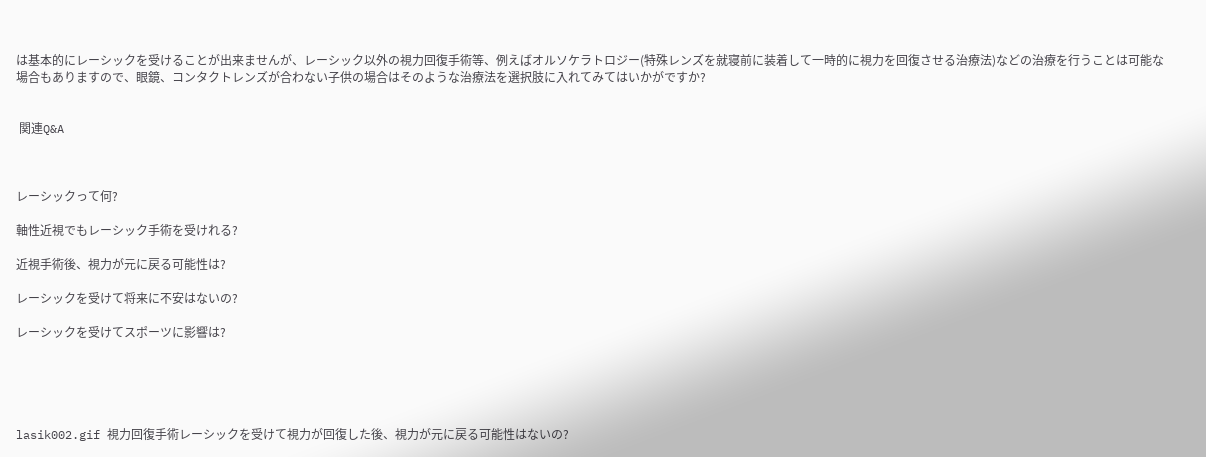は基本的にレーシックを受けることが出来ませんが、レーシック以外の視力回復手術等、例えばオルソケラトロジー(特殊レンズを就寝前に装着して一時的に視力を回復させる治療法)などの治療を行うことは可能な場合もありますので、眼鏡、コンタクトレンズが合わない子供の場合はそのような治療法を選択肢に入れてみてはいかがですか?


 関連Q&A



レーシックって何?

軸性近視でもレーシック手術を受けれる?

近視手術後、視力が元に戻る可能性は?

レーシックを受けて将来に不安はないの?

レーシックを受けてスポーツに影響は?





lasik002.gif 視力回復手術レーシックを受けて視力が回復した後、視力が元に戻る可能性はないの?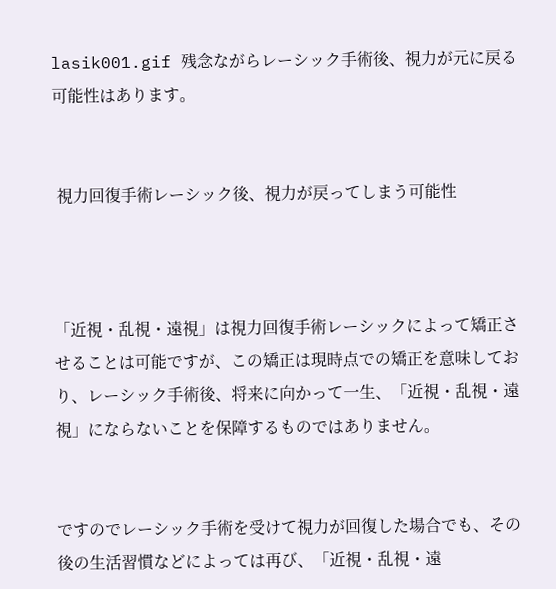lasik001.gif 残念ながらレーシック手術後、視力が元に戻る可能性はあります。


 視力回復手術レーシック後、視力が戻ってしまう可能性



「近視・乱視・遠視」は視力回復手術レーシックによって矯正させることは可能ですが、この矯正は現時点での矯正を意味しており、レーシック手術後、将来に向かって一生、「近視・乱視・遠視」にならないことを保障するものではありません。


ですのでレーシック手術を受けて視力が回復した場合でも、その後の生活習慣などによっては再び、「近視・乱視・遠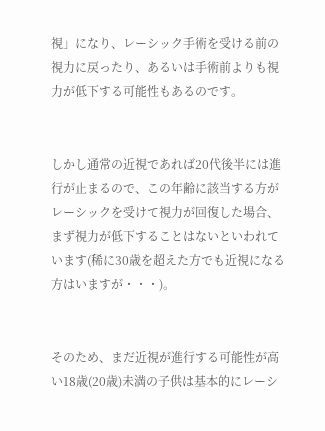視」になり、レーシック手術を受ける前の視力に戻ったり、あるいは手術前よりも視力が低下する可能性もあるのです。


しかし通常の近視であれば20代後半には進行が止まるので、この年齢に該当する方がレーシックを受けて視力が回復した場合、まず視力が低下することはないといわれています(稀に30歳を超えた方でも近視になる方はいますが・・・)。


そのため、まだ近視が進行する可能性が高い18歳(20歳)未満の子供は基本的にレーシ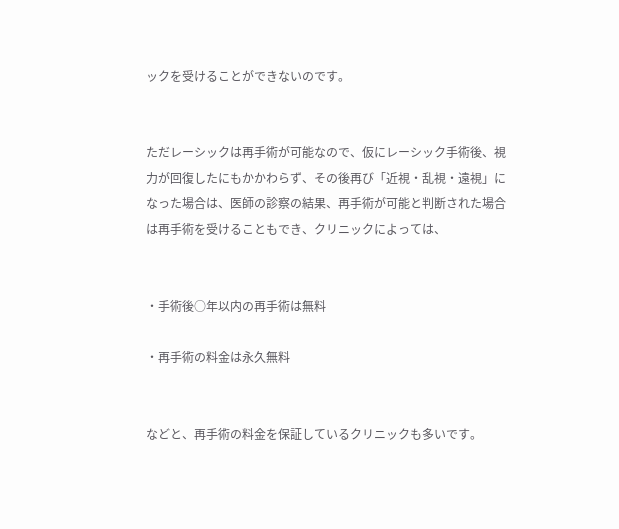ックを受けることができないのです。


ただレーシックは再手術が可能なので、仮にレーシック手術後、視力が回復したにもかかわらず、その後再び「近視・乱視・遠視」になった場合は、医師の診察の結果、再手術が可能と判断された場合は再手術を受けることもでき、クリニックによっては、


・手術後○年以内の再手術は無料

・再手術の料金は永久無料


などと、再手術の料金を保証しているクリニックも多いです。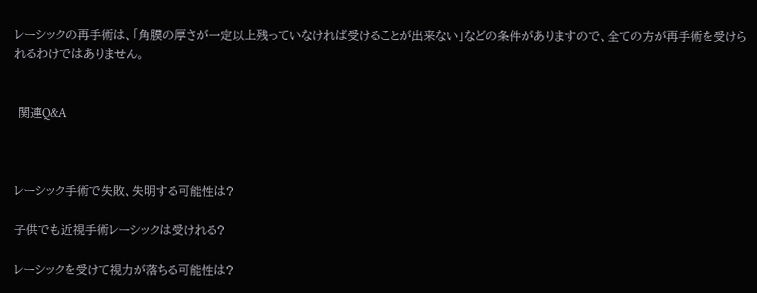レーシックの再手術は、「角膜の厚さが一定以上残っていなければ受けることが出来ない」などの条件がありますので、全ての方が再手術を受けられるわけではありません。


 関連Q&A



レーシック手術で失敗、失明する可能性は?

子供でも近視手術レーシックは受けれる?

レーシックを受けて視力が落ちる可能性は?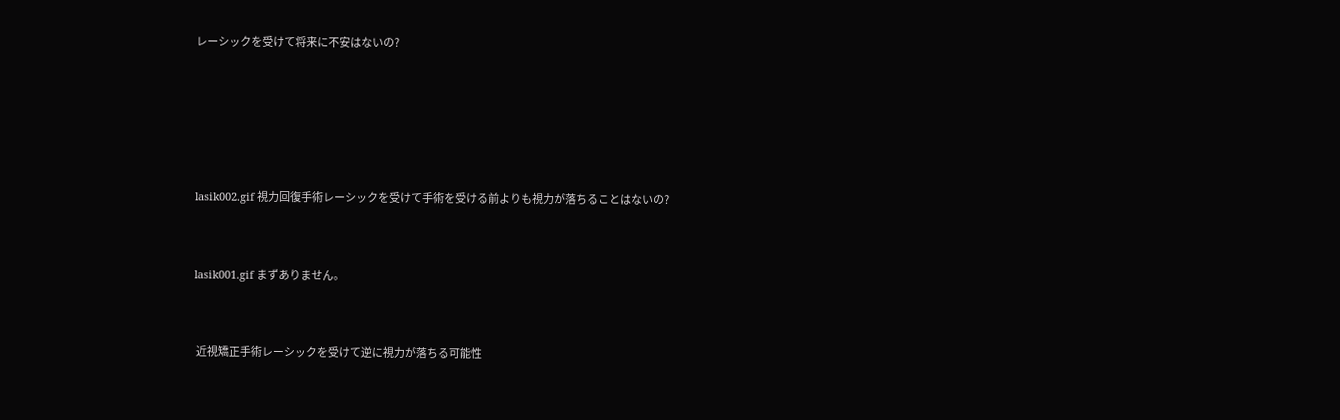レーシックを受けて将来に不安はないの?





lasik002.gif 視力回復手術レーシックを受けて手術を受ける前よりも視力が落ちることはないの?


lasik001.gif まずありません。


 近視矯正手術レーシックを受けて逆に視力が落ちる可能性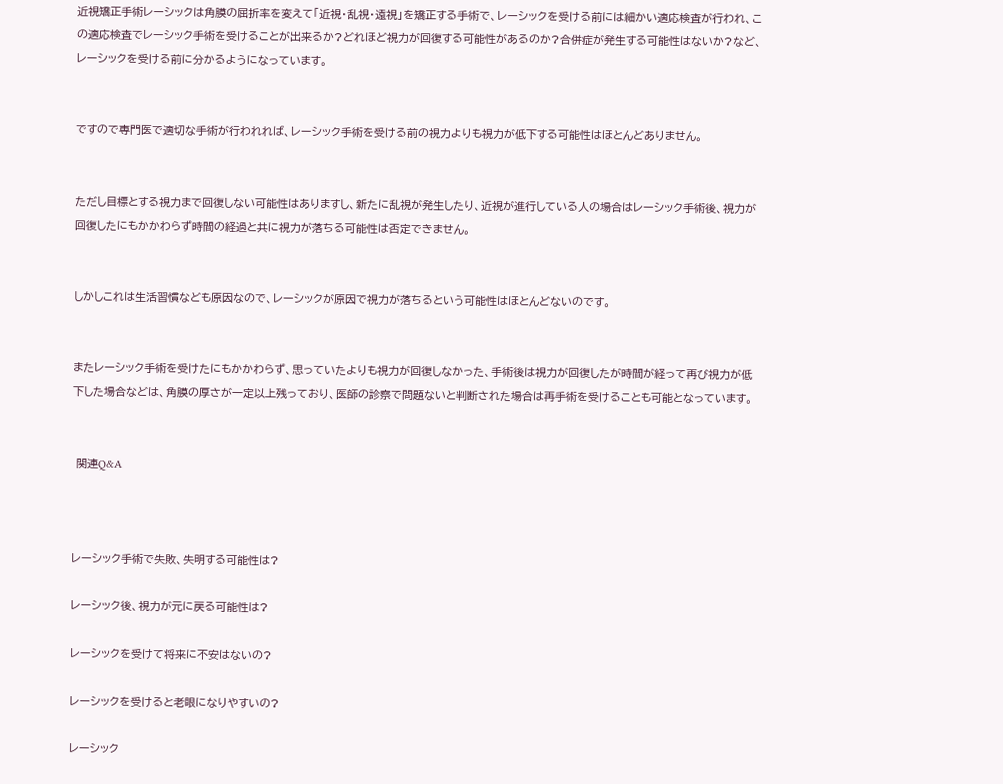近視矯正手術レーシックは角膜の屈折率を変えて「近視・乱視・遠視」を矯正する手術で、レーシックを受ける前には細かい適応検査が行われ、この適応検査でレーシック手術を受けることが出来るか?どれほど視力が回復する可能性があるのか?合併症が発生する可能性はないか?など、レーシックを受ける前に分かるようになっています。


ですので専門医で適切な手術が行われれば、レーシック手術を受ける前の視力よりも視力が低下する可能性はほとんどありません。


ただし目標とする視力まで回復しない可能性はありますし、新たに乱視が発生したり、近視が進行している人の場合はレーシック手術後、視力が回復したにもかかわらず時間の経過と共に視力が落ちる可能性は否定できません。


しかしこれは生活習慣なども原因なので、レーシックが原因で視力が落ちるという可能性はほとんどないのです。


またレーシック手術を受けたにもかかわらず、思っていたよりも視力が回復しなかった、手術後は視力が回復したが時間が経って再び視力が低下した場合などは、角膜の厚さが一定以上残っており、医師の診察で問題ないと判断された場合は再手術を受けることも可能となっています。


 関連Q&A



レーシック手術で失敗、失明する可能性は?

レーシック後、視力が元に戻る可能性は?

レーシックを受けて将来に不安はないの?

レーシックを受けると老眼になりやすいの?

レーシック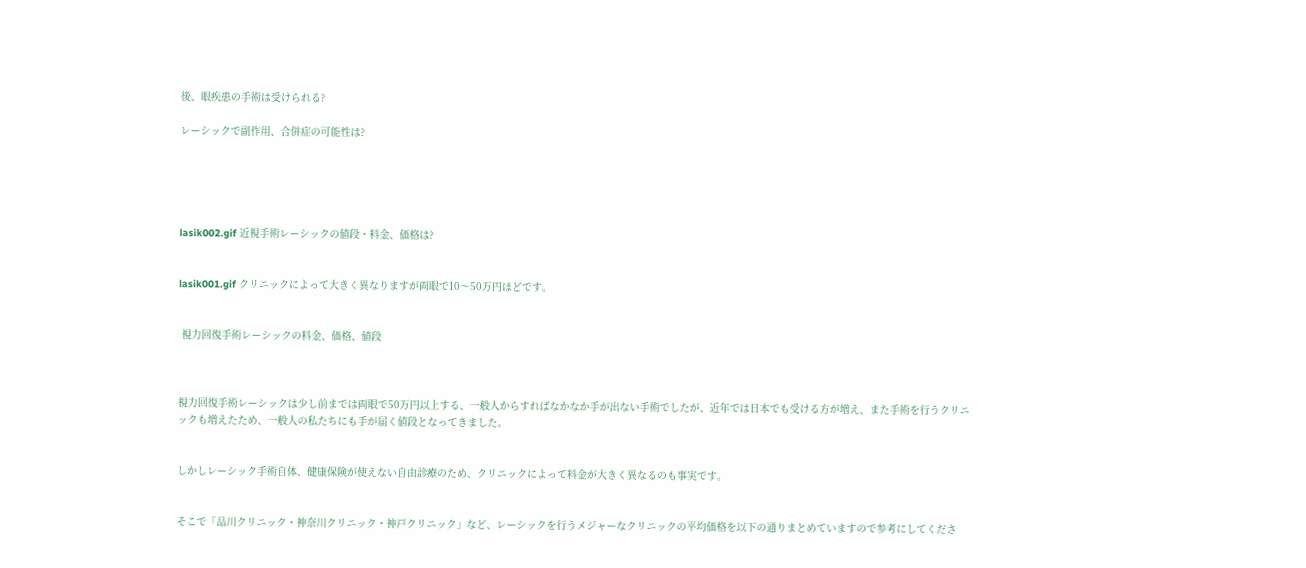後、眼疾患の手術は受けられる?

レーシックで副作用、合併症の可能性は?





lasik002.gif 近視手術レーシックの値段・料金、価格は?


lasik001.gif クリニックによって大きく異なりますが両眼で10〜50万円ほどです。


 視力回復手術レーシックの料金、価格、値段



視力回復手術レーシックは少し前までは両眼で50万円以上する、一般人からすればなかなか手が出ない手術でしたが、近年では日本でも受ける方が増え、また手術を行うクリニックも増えたため、一般人の私たちにも手が届く値段となってきました。


しかしレーシック手術自体、健康保険が使えない自由診療のため、クリニックによって料金が大きく異なるのも事実です。


そこで「品川クリニック・神奈川クリニック・神戸クリニック」など、レーシックを行うメジャーなクリニックの平均価格を以下の通りまとめていますので参考にしてくださ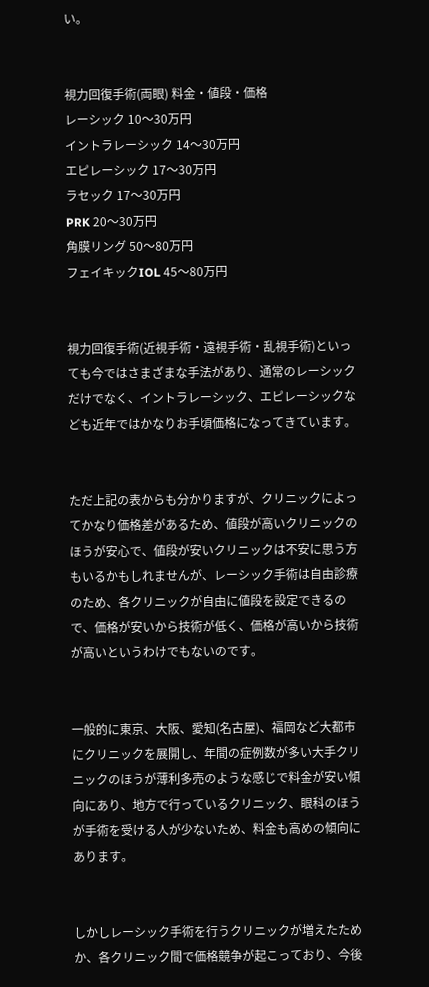い。


視力回復手術(両眼) 料金・値段・価格
レーシック 10〜30万円
イントラレーシック 14〜30万円
エピレーシック 17〜30万円
ラセック 17〜30万円
PRK 20〜30万円
角膜リング 50〜80万円
フェイキックIOL 45〜80万円


視力回復手術(近視手術・遠視手術・乱視手術)といっても今ではさまざまな手法があり、通常のレーシックだけでなく、イントラレーシック、エピレーシックなども近年ではかなりお手頃価格になってきています。


ただ上記の表からも分かりますが、クリニックによってかなり価格差があるため、値段が高いクリニックのほうが安心で、値段が安いクリニックは不安に思う方もいるかもしれませんが、レーシック手術は自由診療のため、各クリニックが自由に値段を設定できるので、価格が安いから技術が低く、価格が高いから技術が高いというわけでもないのです。


一般的に東京、大阪、愛知(名古屋)、福岡など大都市にクリニックを展開し、年間の症例数が多い大手クリニックのほうが薄利多売のような感じで料金が安い傾向にあり、地方で行っているクリニック、眼科のほうが手術を受ける人が少ないため、料金も高めの傾向にあります。


しかしレーシック手術を行うクリニックが増えたためか、各クリニック間で価格競争が起こっており、今後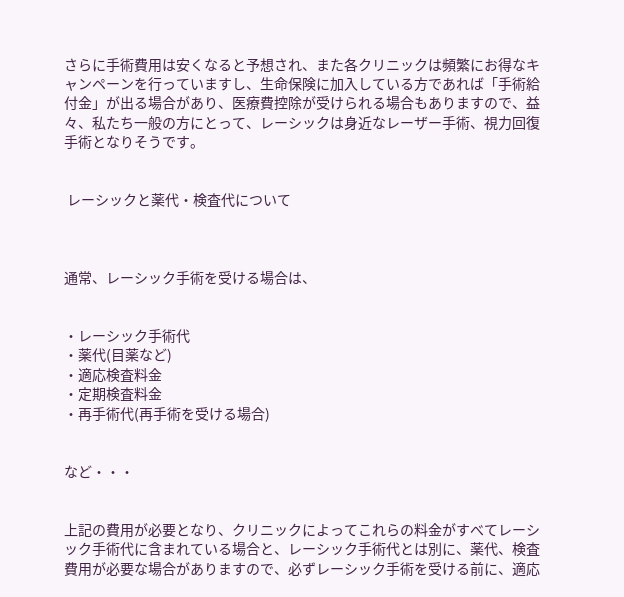さらに手術費用は安くなると予想され、また各クリニックは頻繁にお得なキャンペーンを行っていますし、生命保険に加入している方であれば「手術給付金」が出る場合があり、医療費控除が受けられる場合もありますので、益々、私たち一般の方にとって、レーシックは身近なレーザー手術、視力回復手術となりそうです。


 レーシックと薬代・検査代について



通常、レーシック手術を受ける場合は、


・レーシック手術代
・薬代(目薬など)
・適応検査料金
・定期検査料金
・再手術代(再手術を受ける場合)


など・・・


上記の費用が必要となり、クリニックによってこれらの料金がすべてレーシック手術代に含まれている場合と、レーシック手術代とは別に、薬代、検査費用が必要な場合がありますので、必ずレーシック手術を受ける前に、適応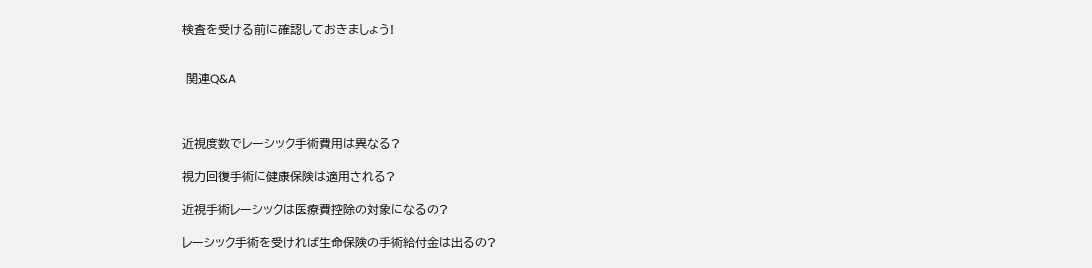検査を受ける前に確認しておきましょう!


 関連Q&A



近視度数でレーシック手術費用は異なる?

視力回復手術に健康保険は適用される?

近視手術レーシックは医療費控除の対象になるの?

レーシック手術を受ければ生命保険の手術給付金は出るの?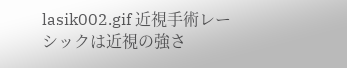lasik002.gif 近視手術レーシックは近視の強さ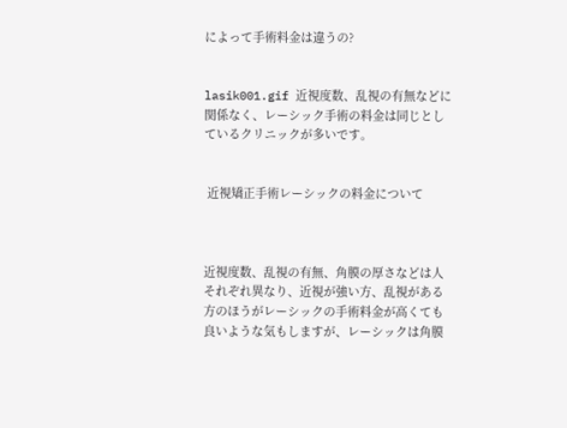によって手術料金は違うの?


lasik001.gif 近視度数、乱視の有無などに関係なく、レーシック手術の料金は同じとしているクリニックが多いです。


 近視矯正手術レーシックの料金について



近視度数、乱視の有無、角膜の厚さなどは人それぞれ異なり、近視が強い方、乱視がある方のほうがレーシックの手術料金が高くても良いような気もしますが、レーシックは角膜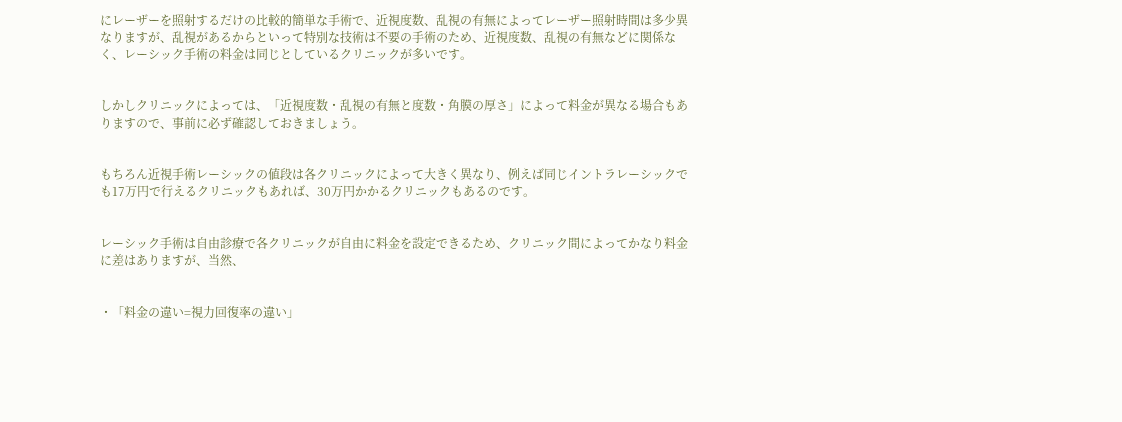にレーザーを照射するだけの比較的簡単な手術で、近視度数、乱視の有無によってレーザー照射時間は多少異なりますが、乱視があるからといって特別な技術は不要の手術のため、近視度数、乱視の有無などに関係なく、レーシック手術の料金は同じとしているクリニックが多いです。


しかしクリニックによっては、「近視度数・乱視の有無と度数・角膜の厚さ」によって料金が異なる場合もありますので、事前に必ず確認しておきましょう。


もちろん近視手術レーシックの値段は各クリニックによって大きく異なり、例えば同じイントラレーシックでも17万円で行えるクリニックもあれば、30万円かかるクリニックもあるのです。


レーシック手術は自由診療で各クリニックが自由に料金を設定できるため、クリニック間によってかなり料金に差はありますが、当然、


・「料金の違い=視力回復率の違い」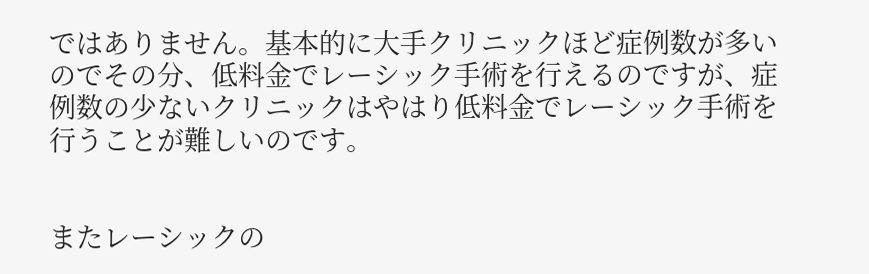ではありません。基本的に大手クリニックほど症例数が多いのでその分、低料金でレーシック手術を行えるのですが、症例数の少ないクリニックはやはり低料金でレーシック手術を行うことが難しいのです。


またレーシックの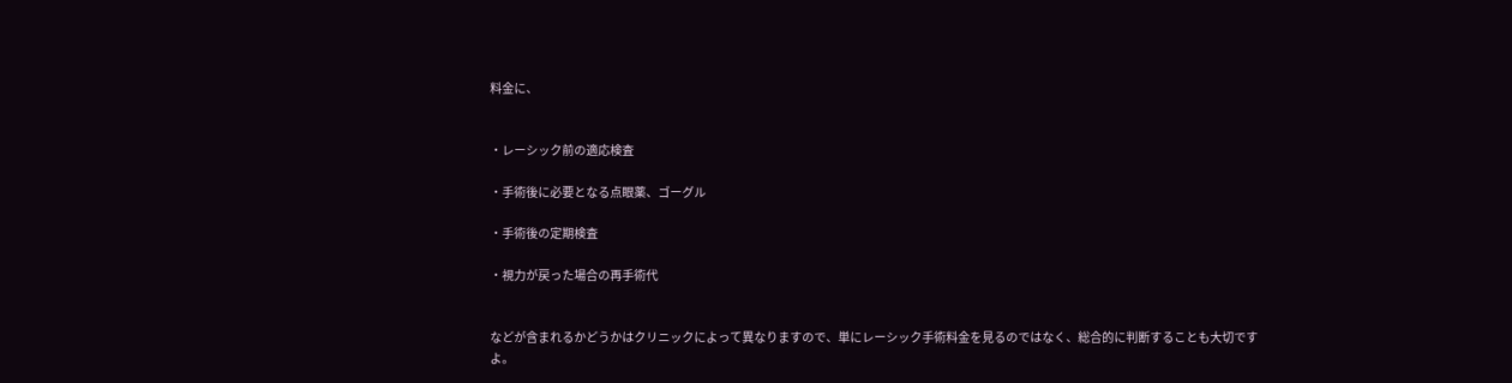料金に、


・レーシック前の適応検査

・手術後に必要となる点眼薬、ゴーグル

・手術後の定期検査

・視力が戻った場合の再手術代


などが含まれるかどうかはクリニックによって異なりますので、単にレーシック手術料金を見るのではなく、総合的に判断することも大切ですよ。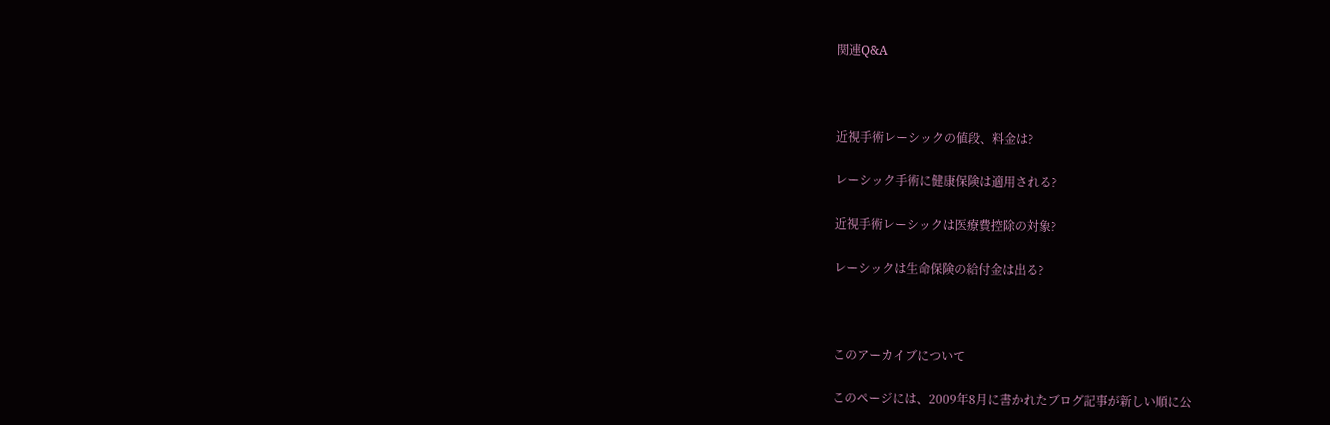関連Q&A



近視手術レーシックの値段、料金は?

レーシック手術に健康保険は適用される?

近視手術レーシックは医療費控除の対象?

レーシックは生命保険の給付金は出る?



このアーカイブについて

このページには、2009年8月に書かれたブログ記事が新しい順に公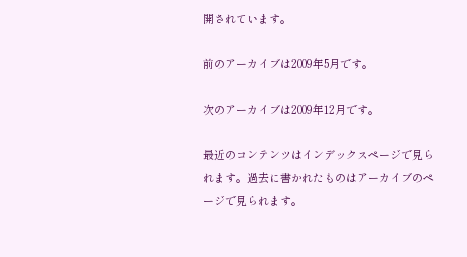開されています。

前のアーカイブは2009年5月です。

次のアーカイブは2009年12月です。

最近のコンテンツはインデックスページで見られます。過去に書かれたものはアーカイブのページで見られます。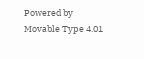Powered by Movable Type 4.01